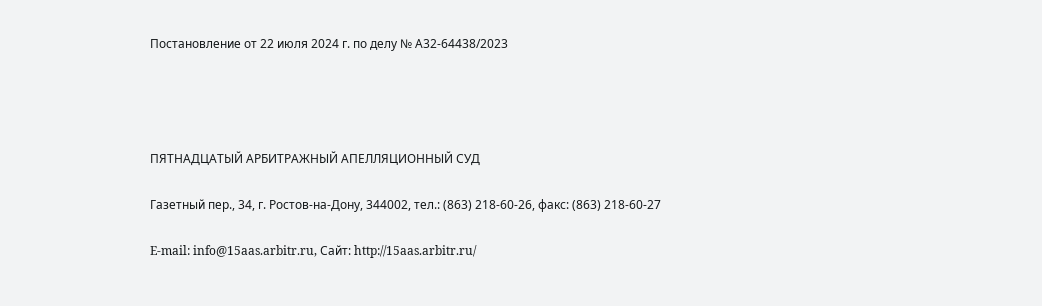Постановление от 22 июля 2024 г. по делу № А32-64438/2023




ПЯТНАДЦАТЫЙ АРБИТРАЖНЫЙ АПЕЛЛЯЦИОННЫЙ СУД

Газетный пер., 34, г. Ростов-на-Дону, 344002, тел.: (863) 218-60-26, факс: (863) 218-60-27

E-mail: info@15aas.arbitr.ru, Сайт: http://15aas.arbitr.ru/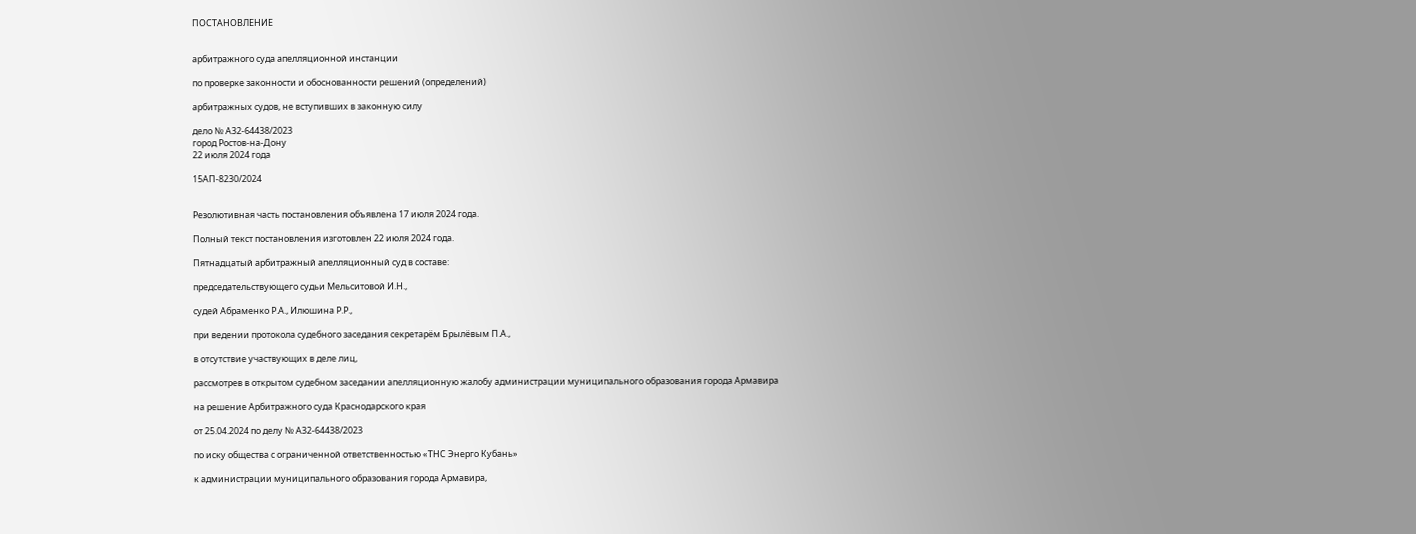ПОСТАНОВЛЕНИЕ


арбитражного суда апелляционной инстанции

по проверке законности и обоснованности решений (определений)

арбитражных судов, не вступивших в законную силу

дело № А32-64438/2023
город Ростов-на-Дону
22 июля 2024 года

15АП-8230/2024


Резолютивная часть постановления объявлена 17 июля 2024 года.

Полный текст постановления изготовлен 22 июля 2024 года.

Пятнадцатый арбитражный апелляционный суд в составе:

председательствующего судьи Мельситовой И.Н.,

судей Абраменко Р.А., Илюшина Р.Р.,

при ведении протокола судебного заседания секретарём Брылёвым П.А.,

в отсутствие участвующих в деле лиц,

рассмотрев в открытом судебном заседании апелляционную жалобу администрации муниципального образования города Армавира

на решение Арбитражного суда Краснодарского края

от 25.04.2024 по делу № А32-64438/2023

по иску общества с ограниченной ответственностью «ТНС Энерго Кубань»

к администрации муниципального образования города Армавира,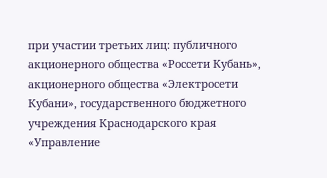при участии третьих лиц: публичного акционерного общества «Россети Кубань», акционерного общества «Электросети Кубани», государственного бюджетного учреждения Краснодарского края «Управление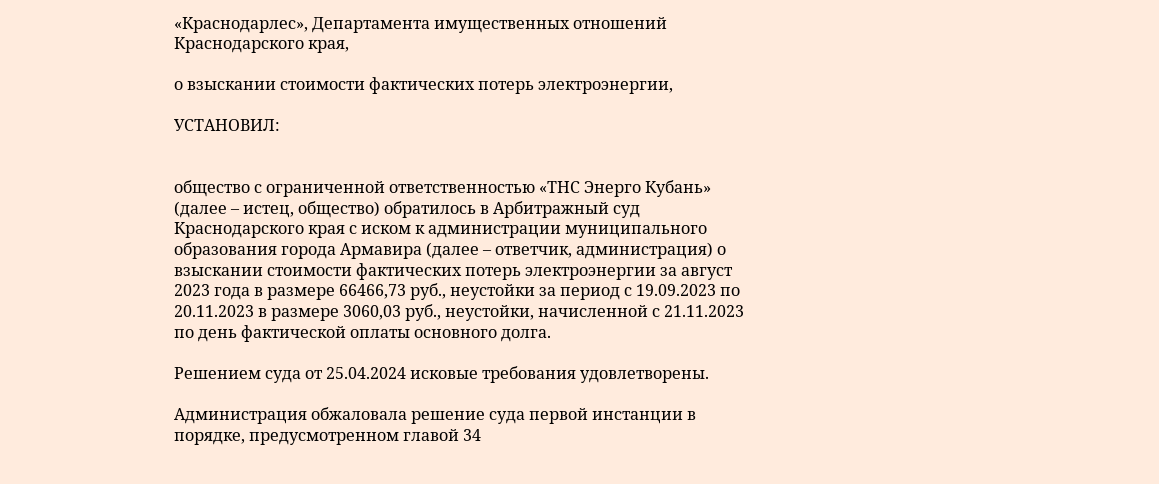«Краснодарлес», Департамента имущественных отношений Краснодарского края,

о взыскании стоимости фактических потерь электроэнергии,

УСТАНОВИЛ:


общество с ограниченной ответственностью «ТНС Энерго Кубань» (далее – истец, общество) обратилось в Арбитражный суд Краснодарского края с иском к администрации муниципального образования города Армавира (далее – ответчик, администрация) о взыскании стоимости фактических потерь электроэнергии за август 2023 года в размере 66466,73 руб., неустойки за период с 19.09.2023 по 20.11.2023 в размере 3060,03 руб., неустойки, начисленной с 21.11.2023 по день фактической оплаты основного долга.

Решением суда от 25.04.2024 исковые требования удовлетворены.

Администрация обжаловала решение суда первой инстанции в порядке, предусмотренном главой 34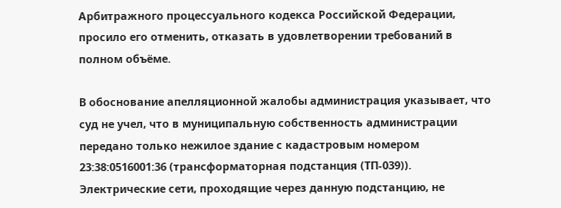Арбитражного процессуального кодекса Российской Федерации, просило его отменить, отказать в удовлетворении требований в полном объёме.

В обоснование апелляционной жалобы администрация указывает, что суд не учел, что в муниципальную собственность администрации передано только нежилое здание с кадастровым номером 23:38:0516001:36 (трансформаторная подстанция (ТП-039)). Электрические сети, проходящие через данную подстанцию, не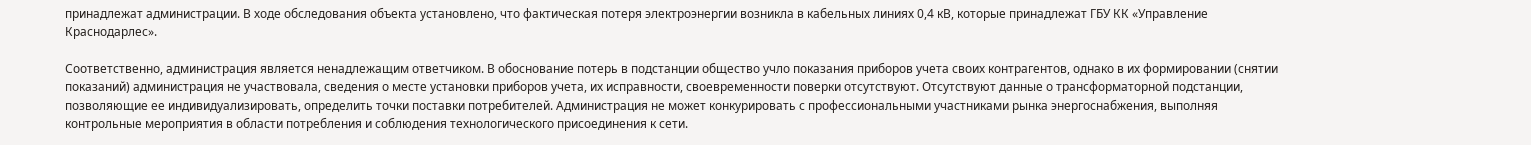принадлежат администрации. В ходе обследования объекта установлено, что фактическая потеря электроэнергии возникла в кабельных линиях 0,4 кВ, которые принадлежат ГБУ КК «Управление Краснодарлес».

Соответственно, администрация является ненадлежащим ответчиком. В обоснование потерь в подстанции общество учло показания приборов учета своих контрагентов, однако в их формировании (снятии показаний) администрация не участвовала, сведения о месте установки приборов учета, их исправности, своевременности поверки отсутствуют. Отсутствуют данные о трансформаторной подстанции, позволяющие ее индивидуализировать, определить точки поставки потребителей. Администрация не может конкурировать с профессиональными участниками рынка энергоснабжения, выполняя контрольные мероприятия в области потребления и соблюдения технологического присоединения к сети.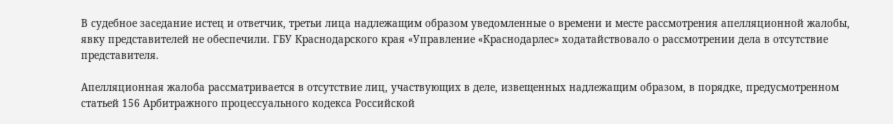В судебное заседание истец и ответчик, третьи лица надлежащим образом уведомленные о времени и месте рассмотрения апелляционной жалобы, явку представителей не обеспечили. ГБУ Краснодарского края «Управление «Краснодарлес» ходатайствовало о рассмотрении дела в отсутствие представителя.

Апелляционная жалоба рассматривается в отсутствие лиц, участвующих в деле, извещенных надлежащим образом, в порядке, предусмотренном статьей 156 Арбитражного процессуального кодекса Российской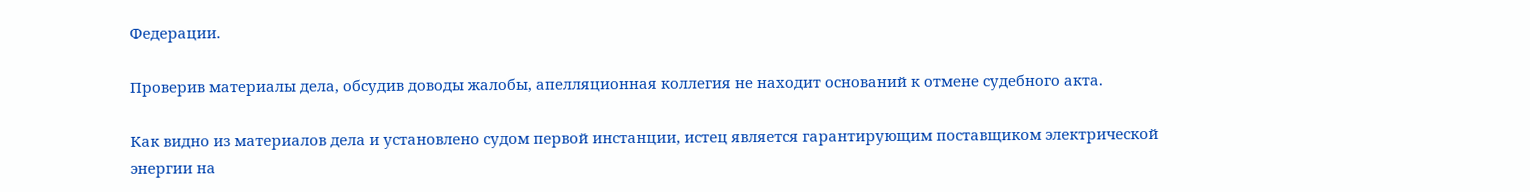Федерации.

Проверив материалы дела, обсудив доводы жалобы, апелляционная коллегия не находит оснований к отмене судебного акта.

Как видно из материалов дела и установлено судом первой инстанции, истец является гарантирующим поставщиком электрической энергии на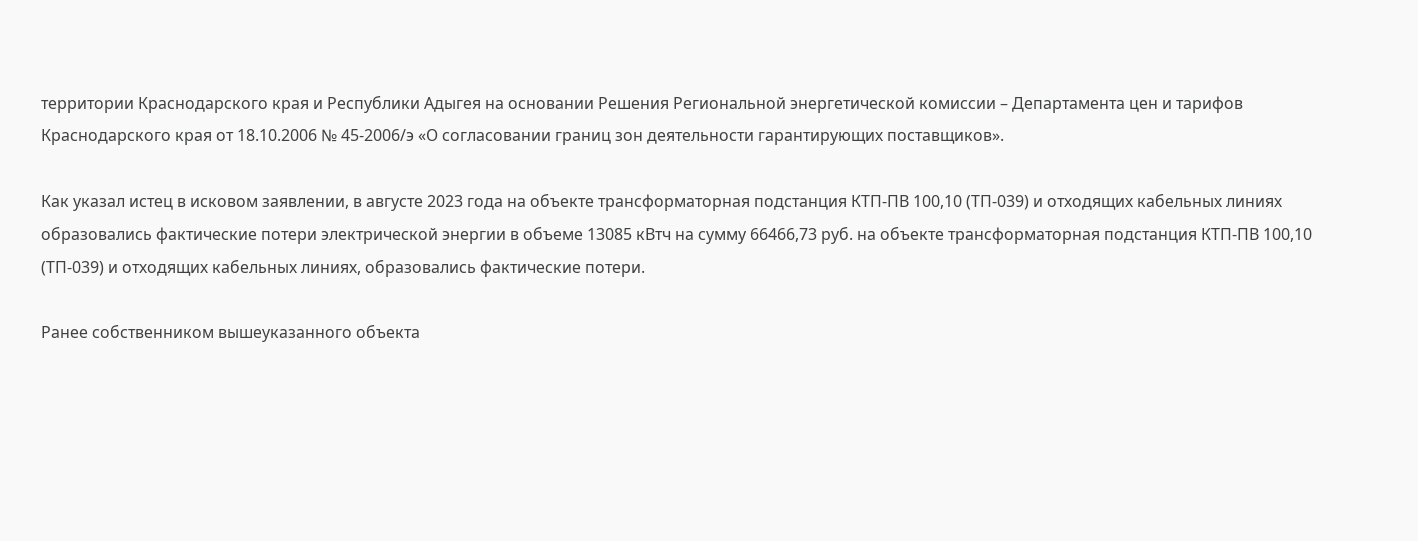территории Краснодарского края и Республики Адыгея на основании Решения Региональной энергетической комиссии – Департамента цен и тарифов Краснодарского края от 18.10.2006 № 45-2006/э «О согласовании границ зон деятельности гарантирующих поставщиков».

Как указал истец в исковом заявлении, в августе 2023 года на объекте трансформаторная подстанция КТП-ПВ 100,10 (ТП-039) и отходящих кабельных линиях образовались фактические потери электрической энергии в объеме 13085 кВтч на сумму 66466,73 руб. на объекте трансформаторная подстанция КТП-ПВ 100,10 (ТП-039) и отходящих кабельных линиях, образовались фактические потери.

Ранее собственником вышеуказанного объекта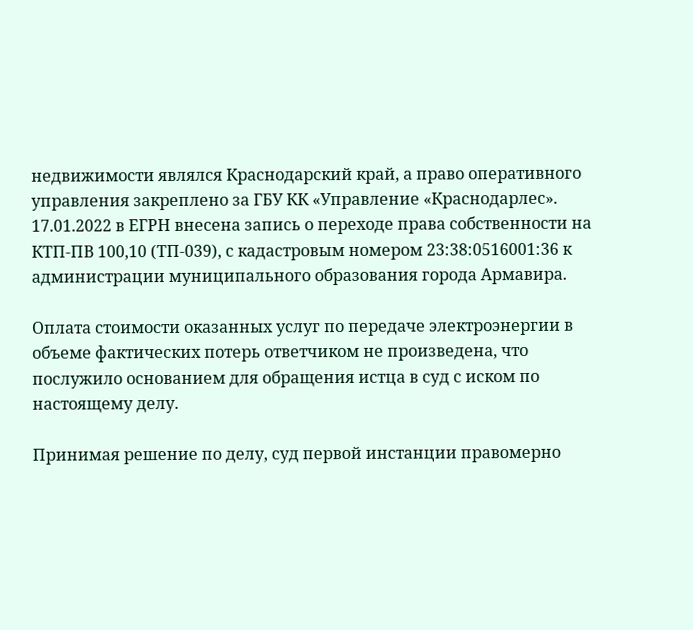недвижимости являлся Краснодарский край, а право оперативного управления закреплено за ГБУ КК «Управление «Краснодарлес». 17.01.2022 в ЕГРН внесена запись о переходе права собственности на КТП-ПВ 100,10 (ТП-039), с кадастровым номером 23:38:0516001:36 к администрации муниципального образования города Армавира.

Оплата стоимости оказанных услуг по передаче электроэнергии в объеме фактических потерь ответчиком не произведена, что послужило основанием для обращения истца в суд с иском по настоящему делу.

Принимая решение по делу, суд первой инстанции правомерно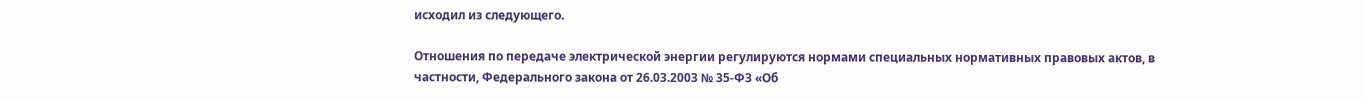исходил из следующего.

Отношения по передаче электрической энергии регулируются нормами специальных нормативных правовых актов, в частности, Федерального закона от 26.03.2003 № 35-ФЗ «Об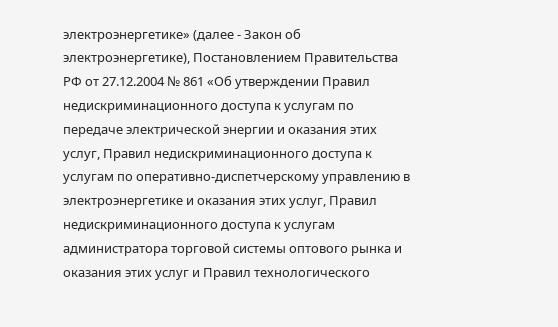электроэнергетике» (далее - Закон об электроэнергетике), Постановлением Правительства РФ от 27.12.2004 № 861 «Об утверждении Правил недискриминационного доступа к услугам по передаче электрической энергии и оказания этих услуг, Правил недискриминационного доступа к услугам по оперативно-диспетчерскому управлению в электроэнергетике и оказания этих услуг, Правил недискриминационного доступа к услугам администратора торговой системы оптового рынка и оказания этих услуг и Правил технологического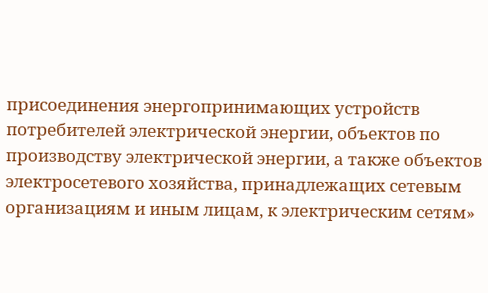присоединения энергопринимающих устройств потребителей электрической энергии, объектов по производству электрической энергии, а также объектов электросетевого хозяйства, принадлежащих сетевым организациям и иным лицам, к электрическим сетям»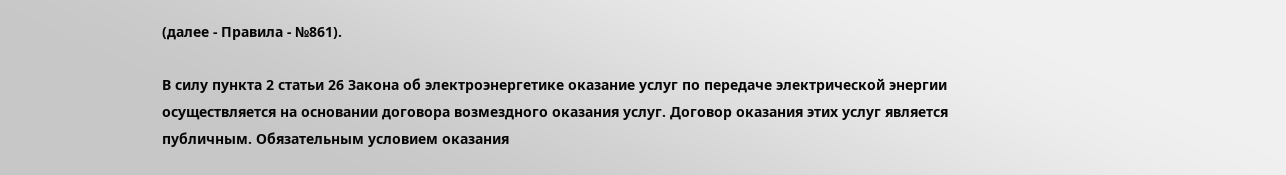(далее - Правила - №861).

В силу пункта 2 статьи 26 Закона об электроэнергетике оказание услуг по передаче электрической энергии осуществляется на основании договора возмездного оказания услуг. Договор оказания этих услуг является публичным. Обязательным условием оказания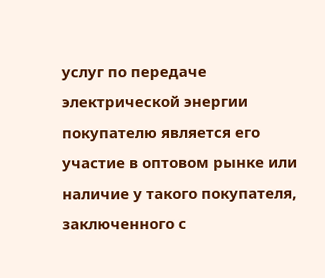услуг по передаче электрической энергии покупателю является его участие в оптовом рынке или наличие у такого покупателя, заключенного с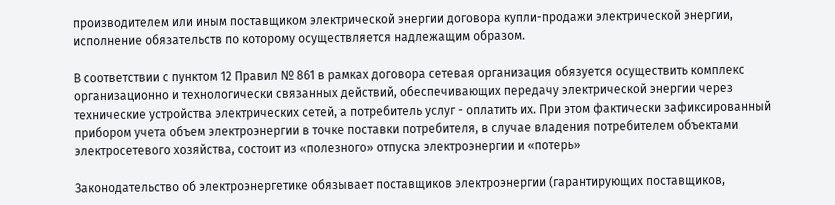производителем или иным поставщиком электрической энергии договора купли-продажи электрической энергии, исполнение обязательств по которому осуществляется надлежащим образом.

В соответствии с пунктом 12 Правил № 861 в рамках договора сетевая организация обязуется осуществить комплекс организационно и технологически связанных действий, обеспечивающих передачу электрической энергии через технические устройства электрических сетей, а потребитель услуг - оплатить их. При этом фактически зафиксированный прибором учета объем электроэнергии в точке поставки потребителя, в случае владения потребителем объектами электросетевого хозяйства, состоит из «полезного» отпуска электроэнергии и «потерь»

Законодательство об электроэнергетике обязывает поставщиков электроэнергии (гарантирующих поставщиков,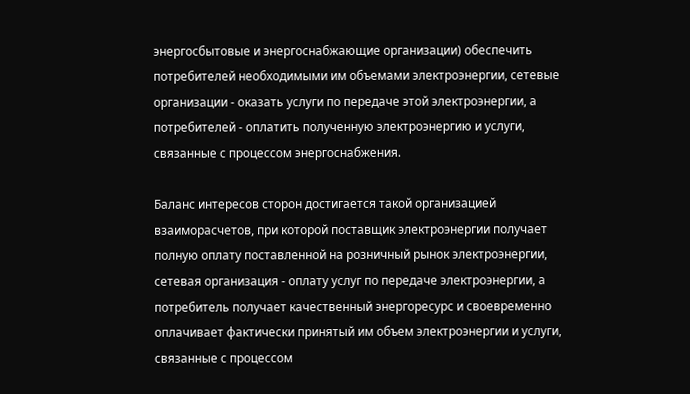энергосбытовые и энергоснабжающие организации) обеспечить потребителей необходимыми им объемами электроэнергии, сетевые организации - оказать услуги по передаче этой электроэнергии, а потребителей - оплатить полученную электроэнергию и услуги, связанные с процессом энергоснабжения.

Баланс интересов сторон достигается такой организацией взаиморасчетов, при которой поставщик электроэнергии получает полную оплату поставленной на розничный рынок электроэнергии, сетевая организация - оплату услуг по передаче электроэнергии, а потребитель получает качественный энергоресурс и своевременно оплачивает фактически принятый им объем электроэнергии и услуги, связанные с процессом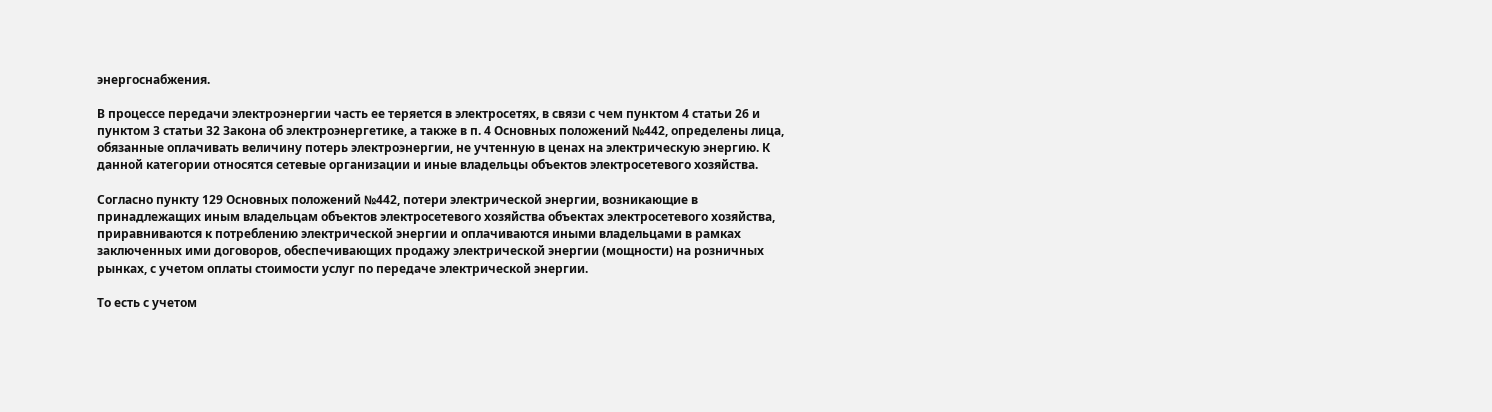энергоснабжения.

В процессе передачи электроэнергии часть ее теряется в электросетях, в связи с чем пунктом 4 статьи 26 и пунктом 3 статьи 32 Закона об электроэнергетике, а также в п. 4 Основных положений №442, определены лица, обязанные оплачивать величину потерь электроэнергии, не учтенную в ценах на электрическую энергию. К данной категории относятся сетевые организации и иные владельцы объектов электросетевого хозяйства.

Согласно пункту 129 Основных положений №442, потери электрической энергии, возникающие в принадлежащих иным владельцам объектов электросетевого хозяйства объектах электросетевого хозяйства, приравниваются к потреблению электрической энергии и оплачиваются иными владельцами в рамках заключенных ими договоров, обеспечивающих продажу электрической энергии (мощности) на розничных рынках, с учетом оплаты стоимости услуг по передаче электрической энергии.

То есть с учетом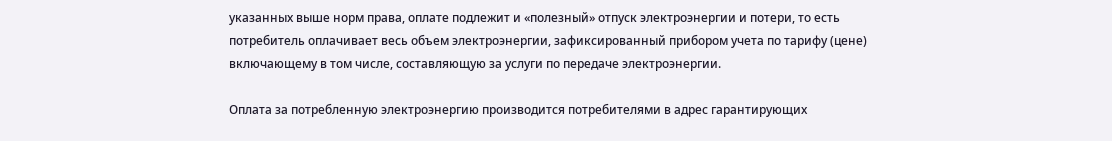указанных выше норм права, оплате подлежит и «полезный» отпуск электроэнергии и потери, то есть потребитель оплачивает весь объем электроэнергии, зафиксированный прибором учета по тарифу (цене) включающему в том числе, составляющую за услуги по передаче электроэнергии.

Оплата за потребленную электроэнергию производится потребителями в адрес гарантирующих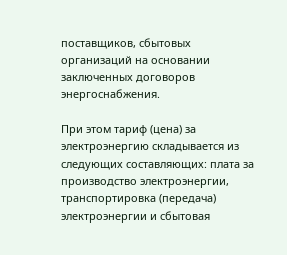поставщиков, сбытовых организаций на основании заключенных договоров энергоснабжения.

При этом тариф (цена) за электроэнергию складывается из следующих составляющих: плата за производство электроэнергии, транспортировка (передача) электроэнергии и сбытовая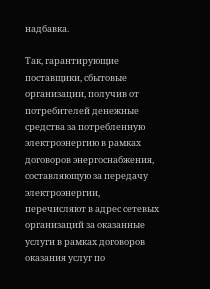надбавка.

Так, гарантирующие поставщики, сбытовые организации, получив от потребителей денежные средства за потребленную электроэнергию в рамках договоров энергоснабжения, составляющую за передачу электроэнергии, перечисляют в адрес сетевых организаций за оказанные услуги в рамках договоров оказания услуг по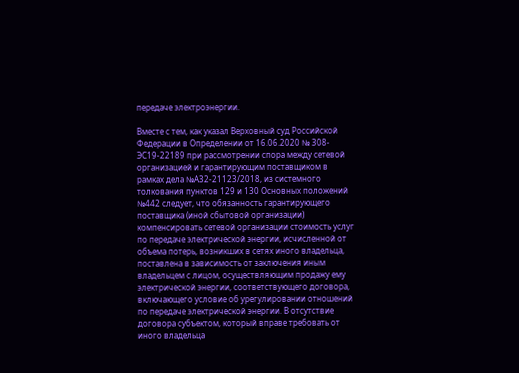передаче электроэнергии.

Вместе с тем, как указал Верховный суд Российской Федерации в Определении от 16.06.2020 № 308-ЭС19-22189 при рассмотрении спора между сетевой организацией и гарантирующим поставщиком в рамках дела №А32-21123/2018, из системного толкования пунктов 129 и 130 Основных положений №442 следует, что обязанность гарантирующего поставщика (иной сбытовой организации) компенсировать сетевой организации стоимость услуг по передаче электрической энергии, исчисленной от объема потерь, возникших в сетях иного владельца, поставлена в зависимость от заключения иным владельцем с лицом, осуществляющим продажу ему электрической энергии, соответствующего договора, включающего условие об урегулировании отношений по передаче электрической энергии. В отсутствие договора субъектом, который вправе требовать от иного владельца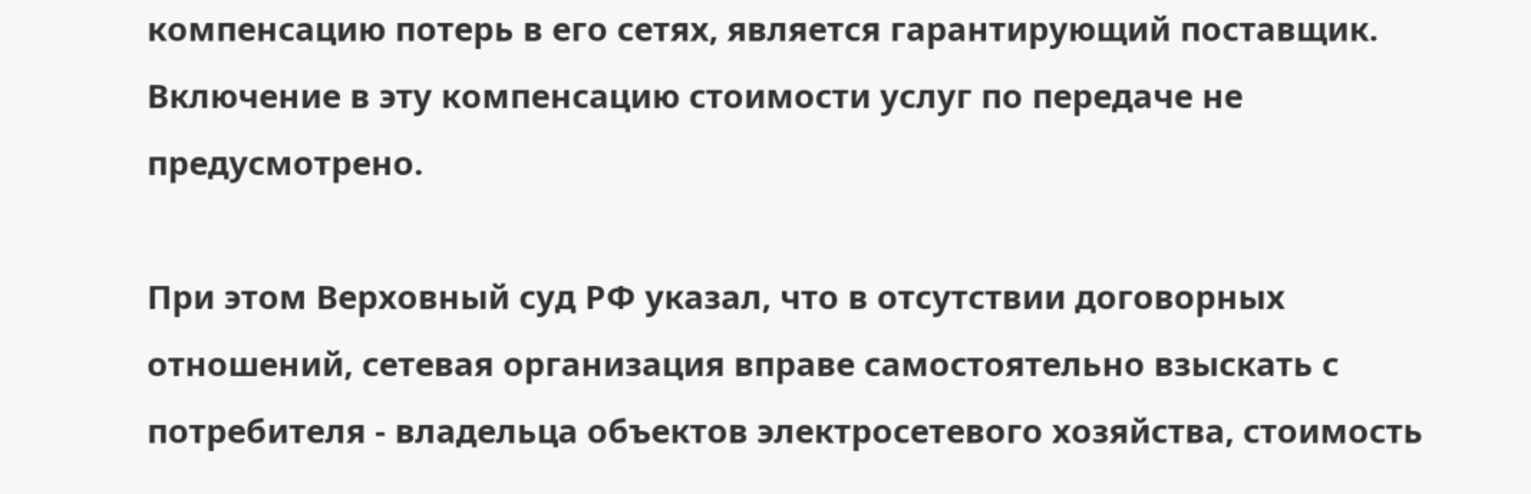компенсацию потерь в его сетях, является гарантирующий поставщик. Включение в эту компенсацию стоимости услуг по передаче не предусмотрено.

При этом Верховный суд РФ указал, что в отсутствии договорных отношений, сетевая организация вправе самостоятельно взыскать с потребителя - владельца объектов электросетевого хозяйства, стоимость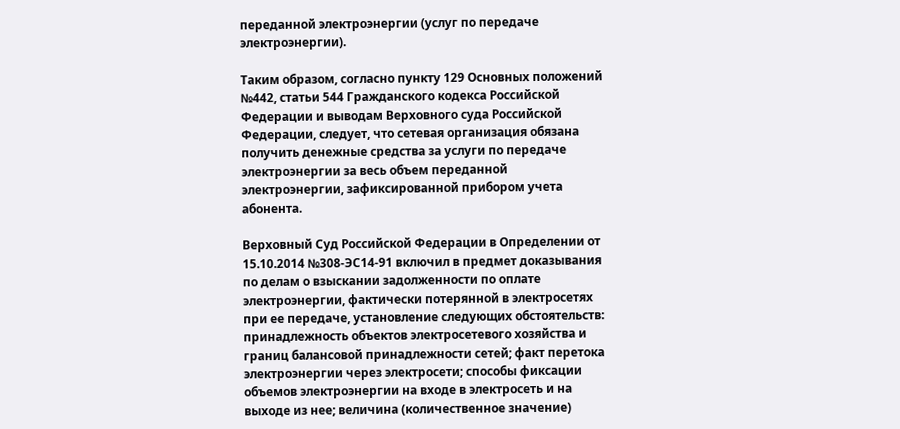переданной электроэнергии (услуг по передаче электроэнергии).

Таким образом, согласно пункту 129 Основных положений №442, статьи 544 Гражданского кодекса Российской Федерации и выводам Верховного суда Российской Федерации, следует, что сетевая организация обязана получить денежные средства за услуги по передаче электроэнергии за весь объем переданной электроэнергии, зафиксированной прибором учета абонента.

Верховный Суд Российской Федерации в Определении от 15.10.2014 №308-ЭС14-91 включил в предмет доказывания по делам о взыскании задолженности по оплате электроэнергии, фактически потерянной в электросетях при ее передаче, установление следующих обстоятельств: принадлежность объектов электросетевого хозяйства и границ балансовой принадлежности сетей; факт перетока электроэнергии через электросети; способы фиксации объемов электроэнергии на входе в электросеть и на выходе из нее; величина (количественное значение)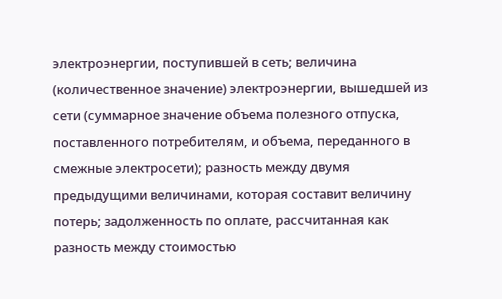электроэнергии, поступившей в сеть; величина (количественное значение) электроэнергии, вышедшей из сети (суммарное значение объема полезного отпуска, поставленного потребителям, и объема, переданного в смежные электросети); разность между двумя предыдущими величинами, которая составит величину потерь; задолженность по оплате, рассчитанная как разность между стоимостью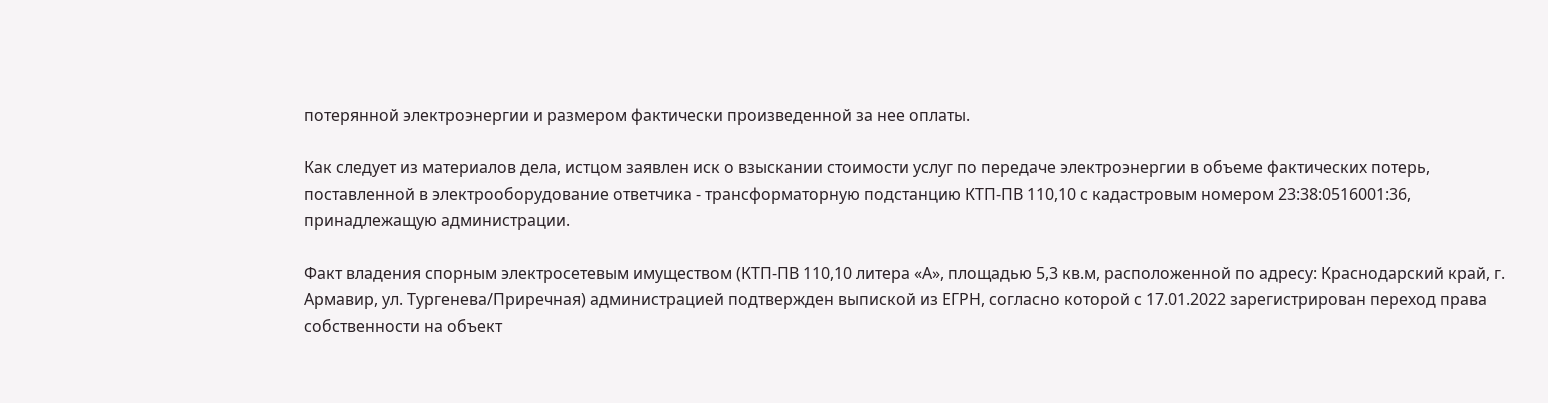потерянной электроэнергии и размером фактически произведенной за нее оплаты.

Как следует из материалов дела, истцом заявлен иск о взыскании стоимости услуг по передаче электроэнергии в объеме фактических потерь, поставленной в электрооборудование ответчика - трансформаторную подстанцию КТП-ПВ 110,10 с кадастровым номером 23:38:0516001:36, принадлежащую администрации.

Факт владения спорным электросетевым имуществом (КТП-ПВ 110,10 литера «А», площадью 5,3 кв.м, расположенной по адресу: Краснодарский край, г. Армавир, ул. Тургенева/Приречная) администрацией подтвержден выпиской из ЕГРН, согласно которой с 17.01.2022 зарегистрирован переход права собственности на объект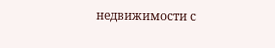недвижимости с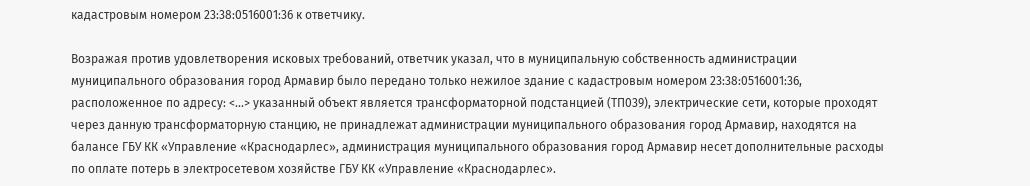кадастровым номером 23:38:0516001:36 к ответчику.

Возражая против удовлетворения исковых требований, ответчик указал, что в муниципальную собственность администрации муниципального образования город Армавир было передано только нежилое здание с кадастровым номером 23:38:0516001:36, расположенное по адресу: <...> указанный объект является трансформаторной подстанцией (ТП039), электрические сети, которые проходят через данную трансформаторную станцию, не принадлежат администрации муниципального образования город Армавир, находятся на балансе ГБУ КК «Управление «Краснодарлес», администрация муниципального образования город Армавир несет дополнительные расходы по оплате потерь в электросетевом хозяйстве ГБУ КК «Управление «Краснодарлес».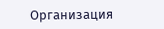Организация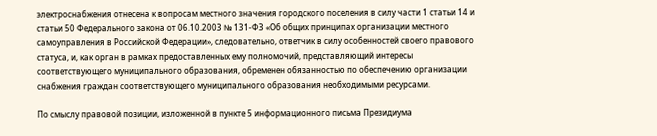электроснабжения отнесена к вопросам местного значения городского поселения в силу части 1 статьи 14 и статьи 50 Федерального закона от 06.10.2003 № 131-ФЗ «Об общих принципах организации местного самоуправления в Российской Федерации», следовательно, ответчик в силу особенностей своего правового статуса, и, как орган в рамках предоставленных ему полномочий, представляющий интересы соответствующего муниципального образования, обременен обязанностью по обеспечению организации снабжения граждан соответствующего муниципального образования необходимыми ресурсами.

По смыслу правовой позиции, изложенной в пункте 5 информационного письма Президиума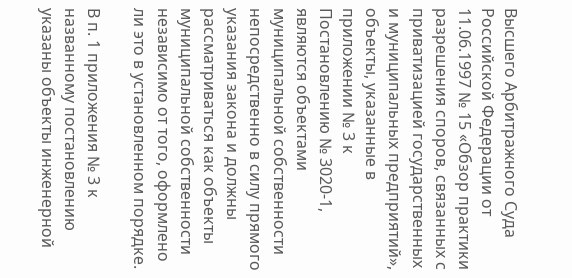Высшего Арбитражного Суда Российской Федерации от 11.06.1997 № 15 «Обзор практики разрешения споров, связанных с приватизацией государственных и муниципальных предприятий», объекты, указанные в приложении № 3 к Постановлению № 3020-1, являются объектами муниципальной собственности непосредственно в силу прямого указания закона и должны рассматриваться как объекты муниципальной собственности независимо от того, оформлено ли это в установленном порядке.

В п. 1 приложения № 3 к названному постановлению указаны объекты инженерной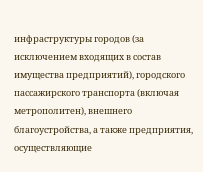инфраструктуры городов (за исключением входящих в состав имущества предприятий), городского пассажирского транспорта (включая метрополитен), внешнего благоустройства, а также предприятия, осуществляющие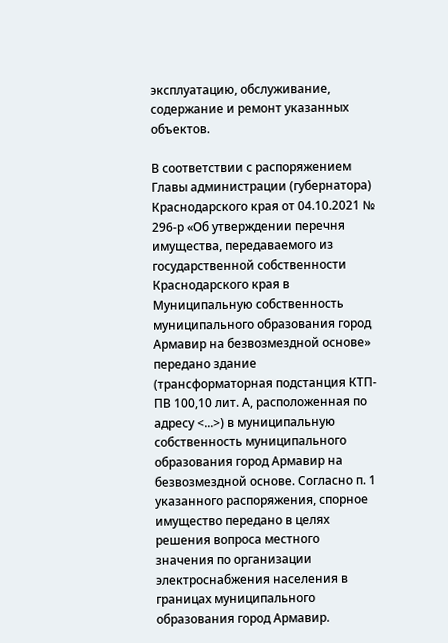эксплуатацию, обслуживание, содержание и ремонт указанных объектов.

В соответствии с распоряжением Главы администрации (губернатора) Краснодарского края от 04.10.2021 № 296-р «Об утверждении перечня имущества, передаваемого из государственной собственности Краснодарского края в Муниципальную собственность муниципального образования город Армавир на безвозмездной основе» передано здание (трансформаторная подстанция КТП-ПВ 100,10 лит. А, расположенная по адресу <...>) в муниципальную собственность муниципального образования город Армавир на безвозмездной основе. Согласно п. 1 указанного распоряжения, спорное имущество передано в целях решения вопроса местного значения по организации электроснабжения населения в границах муниципального образования город Армавир.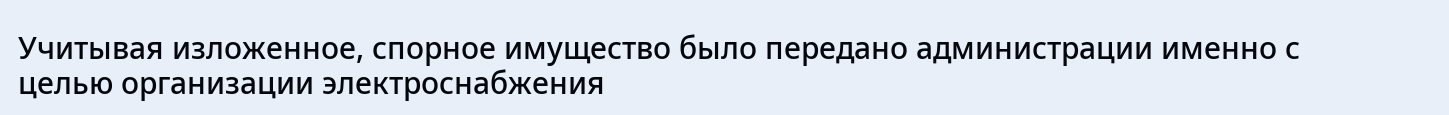Учитывая изложенное, спорное имущество было передано администрации именно с целью организации электроснабжения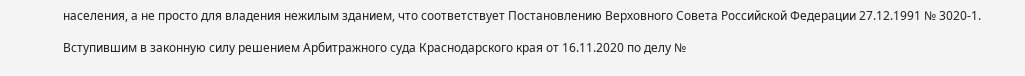населения, а не просто для владения нежилым зданием, что соответствует Постановлению Верховного Совета Российской Федерации 27.12.1991 № 3020-1.

Вступившим в законную силу решением Арбитражного суда Краснодарского края от 16.11.2020 по делу №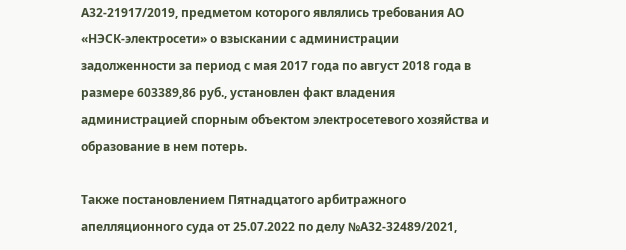А32-21917/2019, предметом которого являлись требования АО «НЭСК-электросети» о взыскании с администрации задолженности за период с мая 2017 года по август 2018 года в размере 603389,86 руб., установлен факт владения администрацией спорным объектом электросетевого хозяйства и образование в нем потерь.

Также постановлением Пятнадцатого арбитражного апелляционного суда от 25.07.2022 по делу №А32-32489/2021,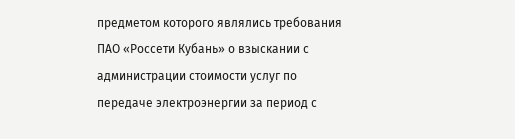предметом которого являлись требования ПАО «Россети Кубань» о взыскании с администрации стоимости услуг по передаче электроэнергии за период с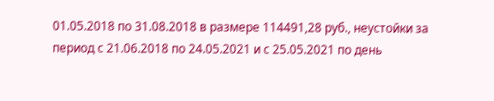01.05.2018 по 31.08.2018 в размере 114491,28 руб., неустойки за период с 21.06.2018 по 24.05.2021 и с 25.05.2021 по день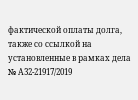фактической оплаты долга, также со ссылкой на установленные в рамках дела № А32-21917/2019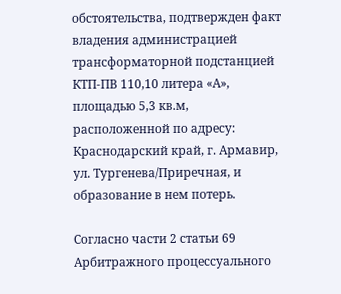обстоятельства, подтвержден факт владения администрацией трансформаторной подстанцией КТП-ПВ 110,10 литера «А», площадью 5,3 кв.м, расположенной по адресу: Краснодарский край, г. Армавир, ул. Тургенева/Приречная, и образование в нем потерь.

Согласно части 2 статьи 69 Арбитражного процессуального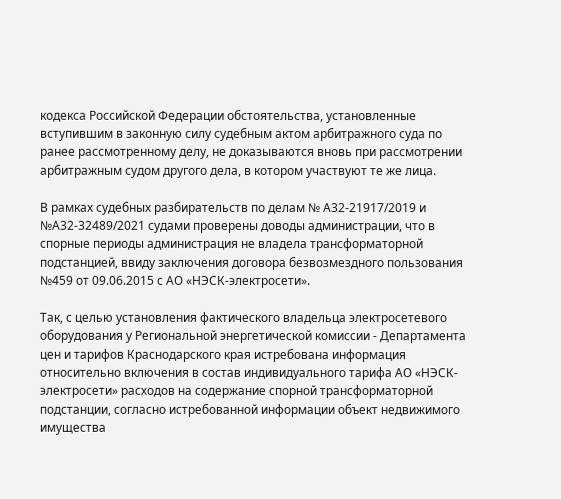кодекса Российской Федерации обстоятельства, установленные вступившим в законную силу судебным актом арбитражного суда по ранее рассмотренному делу, не доказываются вновь при рассмотрении арбитражным судом другого дела, в котором участвуют те же лица.

В рамках судебных разбирательств по делам № А32-21917/2019 и №А32-32489/2021 судами проверены доводы администрации, что в спорные периоды администрация не владела трансформаторной подстанцией, ввиду заключения договора безвозмездного пользования №459 от 09.06.2015 с АО «НЭСК-электросети».

Так, с целью установления фактического владельца электросетевого оборудования у Региональной энергетической комиссии - Департамента цен и тарифов Краснодарского края истребована информация относительно включения в состав индивидуального тарифа АО «НЭСК-электросети» расходов на содержание спорной трансформаторной подстанции, согласно истребованной информации объект недвижимого имущества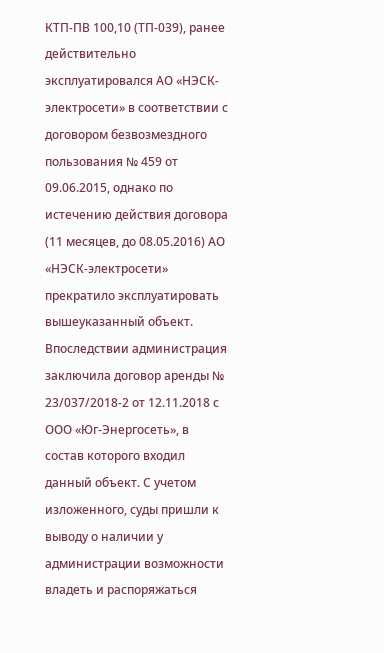КТП-ПВ 100,10 (ТП-039), ранее действительно эксплуатировался АО «НЭСК-электросети» в соответствии с договором безвозмездного пользования № 459 от 09.06.2015, однако по истечению действия договора (11 месяцев, до 08.05.2016) АО «НЭСК-электросети» прекратило эксплуатировать вышеуказанный объект. Впоследствии администрация заключила договор аренды № 23/037/2018-2 от 12.11.2018 с ООО «Юг-Энергосеть», в состав которого входил данный объект. С учетом изложенного, суды пришли к выводу о наличии у администрации возможности владеть и распоряжаться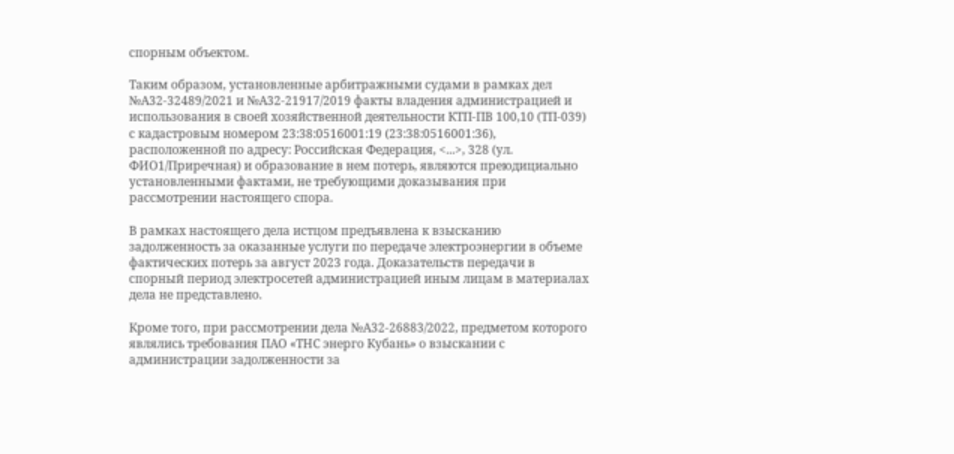спорным объектом.

Таким образом, установленные арбитражными судами в рамках дел №А32-32489/2021 и №А32-21917/2019 факты владения администрацией и использования в своей хозяйственной деятельности КТП-ПВ 100,10 (ТП-039) с кадастровым номером 23:38:0516001:19 (23:38:0516001:36), расположенной по адресу: Российская Федерация, <...>, 328 (ул. ФИО1/Приречная) и образование в нем потерь, являются преюдициально установленными фактами, не требующими доказывания при рассмотрении настоящего спора.

В рамках настоящего дела истцом предъявлена к взысканию задолженность за оказанные услуги по передаче электроэнергии в объеме фактических потерь за август 2023 года. Доказательств передачи в спорный период электросетей администрацией иным лицам в материалах дела не представлено.

Кроме того, при рассмотрении дела №А32-26883/2022, предметом которого являлись требования ПАО «ТНС энерго Кубань» о взыскании с администрации задолженности за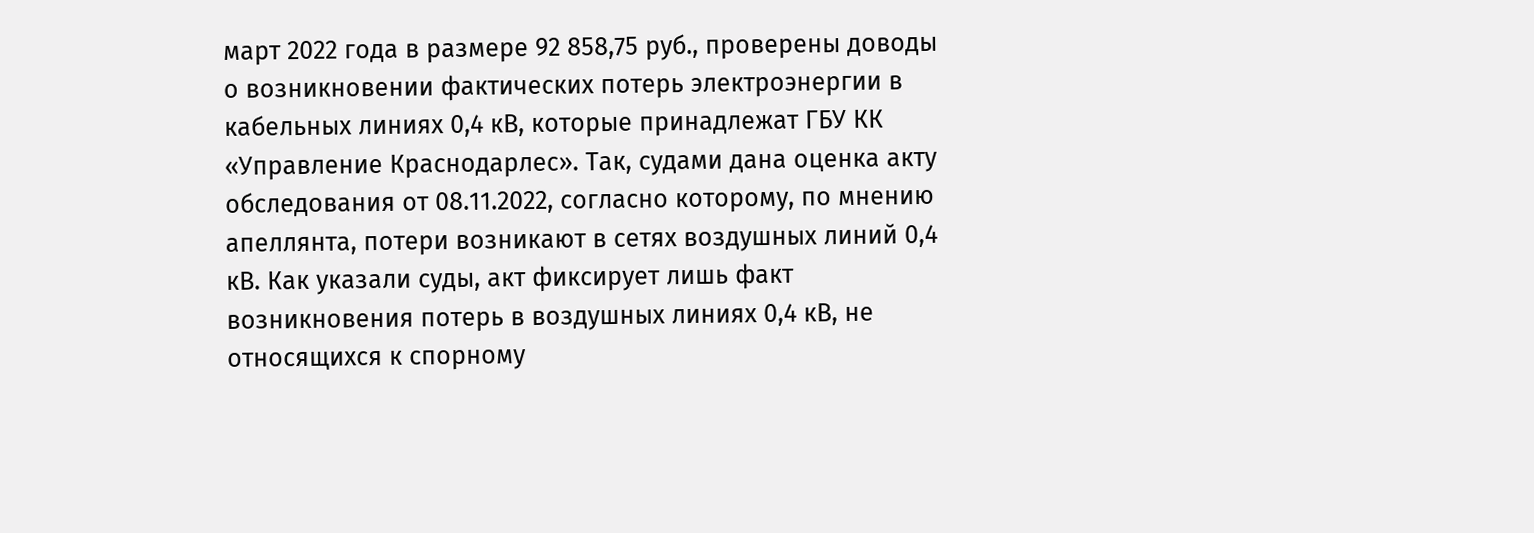март 2022 года в размере 92 858,75 руб., проверены доводы о возникновении фактических потерь электроэнергии в кабельных линиях 0,4 кВ, которые принадлежат ГБУ КК «Управление Краснодарлес». Так, судами дана оценка акту обследования от 08.11.2022, согласно которому, по мнению апеллянта, потери возникают в сетях воздушных линий 0,4 кВ. Как указали суды, акт фиксирует лишь факт возникновения потерь в воздушных линиях 0,4 кВ, не относящихся к спорному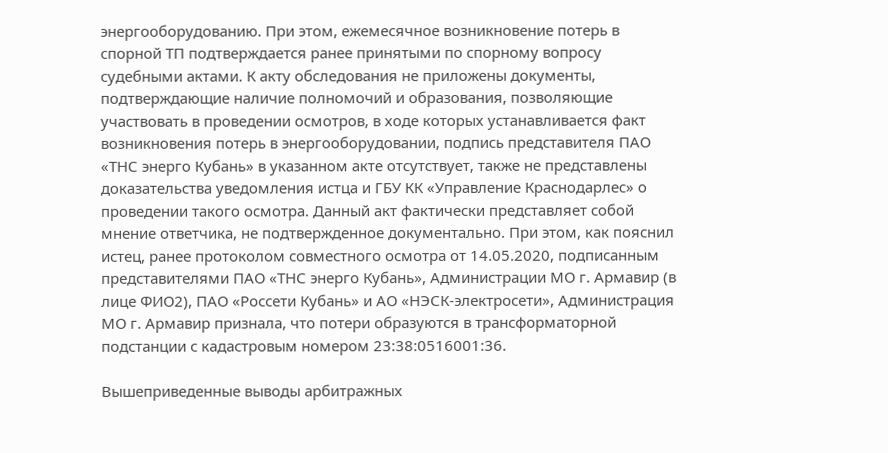энергооборудованию. При этом, ежемесячное возникновение потерь в спорной ТП подтверждается ранее принятыми по спорному вопросу судебными актами. К акту обследования не приложены документы, подтверждающие наличие полномочий и образования, позволяющие участвовать в проведении осмотров, в ходе которых устанавливается факт возникновения потерь в энергооборудовании, подпись представителя ПАО «ТНС энерго Кубань» в указанном акте отсутствует, также не представлены доказательства уведомления истца и ГБУ КК «Управление Краснодарлес» о проведении такого осмотра. Данный акт фактически представляет собой мнение ответчика, не подтвержденное документально. При этом, как пояснил истец, ранее протоколом совместного осмотра от 14.05.2020, подписанным представителями ПАО «ТНС энерго Кубань», Администрации МО г. Армавир (в лице ФИО2), ПАО «Россети Кубань» и АО «НЭСК-электросети», Администрация МО г. Армавир признала, что потери образуются в трансформаторной подстанции с кадастровым номером 23:38:0516001:36.

Вышеприведенные выводы арбитражных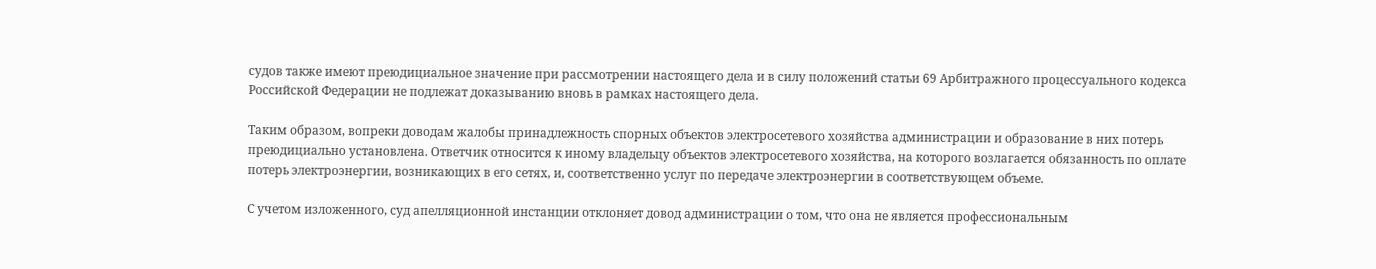судов также имеют преюдициальное значение при рассмотрении настоящего дела и в силу положений статьи 69 Арбитражного процессуального кодекса Российской Федерации не подлежат доказыванию вновь в рамках настоящего дела.

Таким образом, вопреки доводам жалобы принадлежность спорных объектов электросетевого хозяйства администрации и образование в них потерь преюдициально установлена. Ответчик относится к иному владельцу объектов электросетевого хозяйства, на которого возлагается обязанность по оплате потерь электроэнергии, возникающих в его сетях, и, соответственно услуг по передаче электроэнергии в соответствующем объеме.

С учетом изложенного, суд апелляционной инстанции отклоняет довод администрации о том, что она не является профессиональным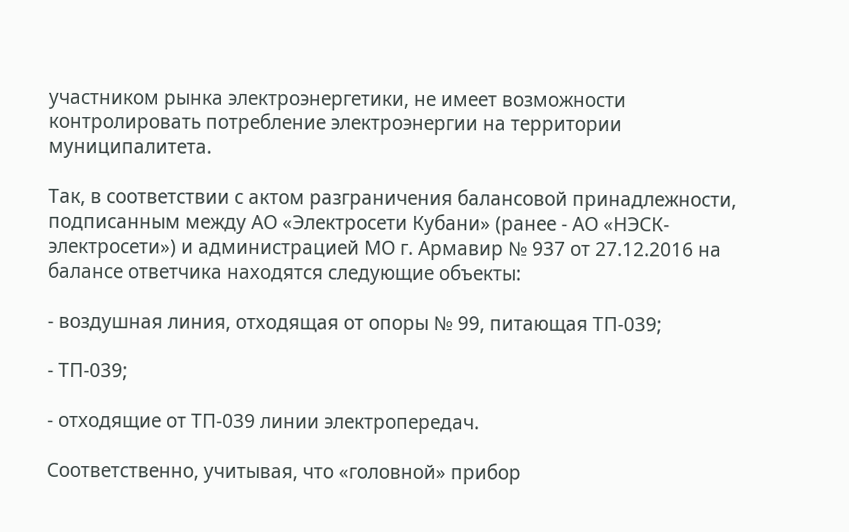участником рынка электроэнергетики, не имеет возможности контролировать потребление электроэнергии на территории муниципалитета.

Так, в соответствии с актом разграничения балансовой принадлежности, подписанным между АО «Электросети Кубани» (ранее - АО «НЭСК-электросети») и администрацией МО г. Армавир № 937 от 27.12.2016 на балансе ответчика находятся следующие объекты:

- воздушная линия, отходящая от опоры № 99, питающая ТП-039;

- ТП-039;

- отходящие от ТП-039 линии электропередач.

Соответственно, учитывая, что «головной» прибор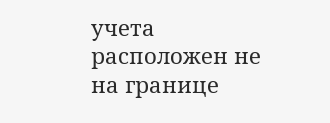учета расположен не на границе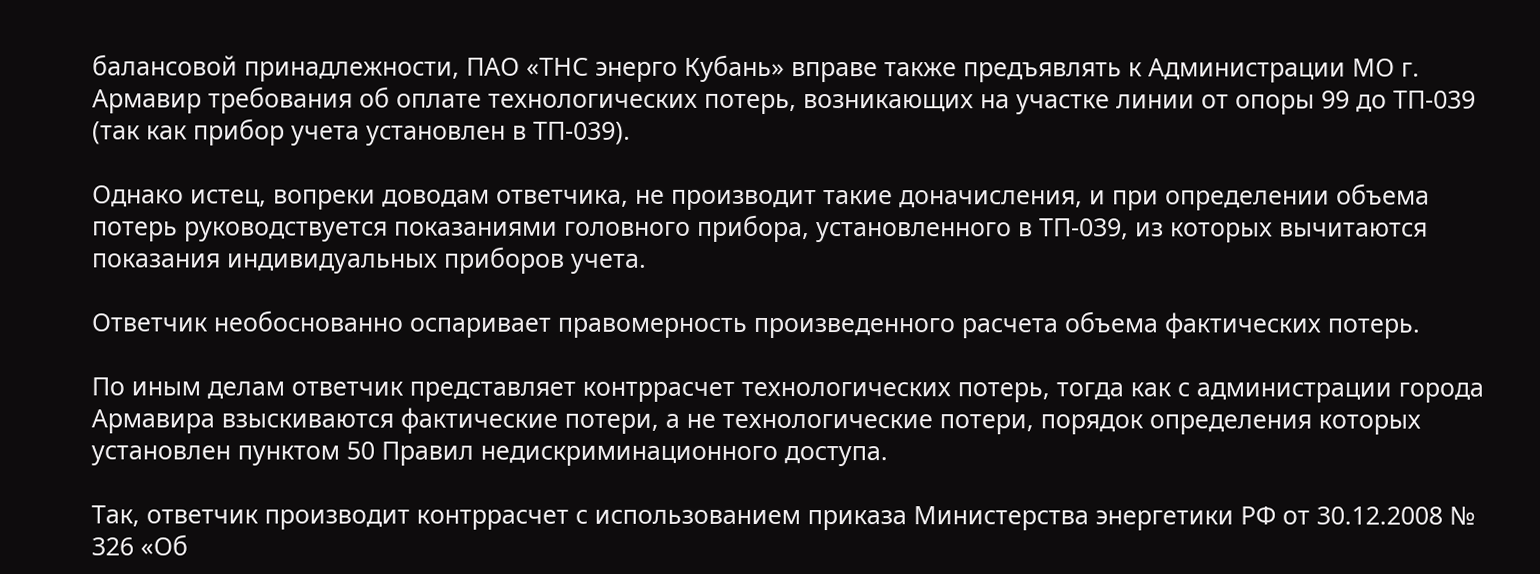балансовой принадлежности, ПАО «ТНС энерго Кубань» вправе также предъявлять к Администрации МО г. Армавир требования об оплате технологических потерь, возникающих на участке линии от опоры 99 до ТП-039 (так как прибор учета установлен в ТП-039).

Однако истец, вопреки доводам ответчика, не производит такие доначисления, и при определении объема потерь руководствуется показаниями головного прибора, установленного в ТП-039, из которых вычитаются показания индивидуальных приборов учета.

Ответчик необоснованно оспаривает правомерность произведенного расчета объема фактических потерь.

По иным делам ответчик представляет контррасчет технологических потерь, тогда как с администрации города Армавира взыскиваются фактические потери, а не технологические потери, порядок определения которых установлен пунктом 50 Правил недискриминационного доступа.

Так, ответчик производит контррасчет с использованием приказа Министерства энергетики РФ от 30.12.2008 № 326 «Об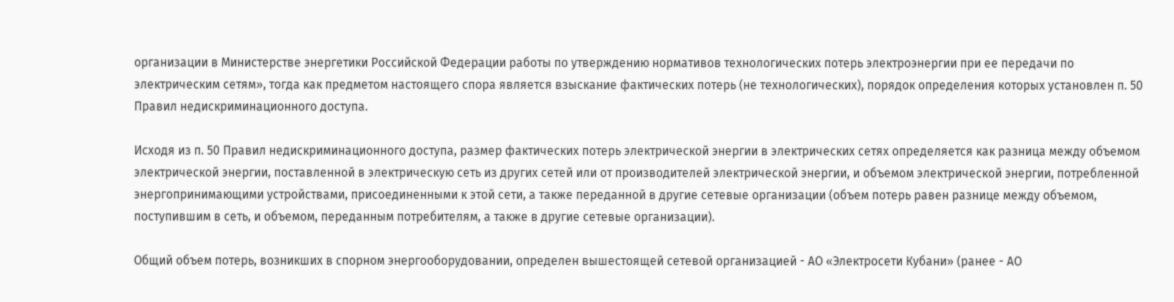организации в Министерстве энергетики Российской Федерации работы по утверждению нормативов технологических потерь электроэнергии при ее передачи по электрическим сетям», тогда как предметом настоящего спора является взыскание фактических потерь (не технологических), порядок определения которых установлен п. 50 Правил недискриминационного доступа.

Исходя из п. 50 Правил недискриминационного доступа, размер фактических потерь электрической энергии в электрических сетях определяется как разница между объемом электрической энергии, поставленной в электрическую сеть из других сетей или от производителей электрической энергии, и объемом электрической энергии, потребленной энергопринимающими устройствами, присоединенными к этой сети, а также переданной в другие сетевые организации (объем потерь равен разнице между объемом, поступившим в сеть, и объемом, переданным потребителям, а также в другие сетевые организации).

Общий объем потерь, возникших в спорном энергооборудовании, определен вышестоящей сетевой организацией - АО «Электросети Кубани» (ранее - АО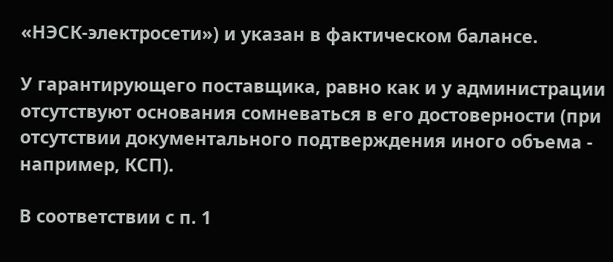«НЭСК-электросети») и указан в фактическом балансе.

У гарантирующего поставщика, равно как и у администрации отсутствуют основания сомневаться в его достоверности (при отсутствии документального подтверждения иного объема - например, КСП).

В соответствии с п. 1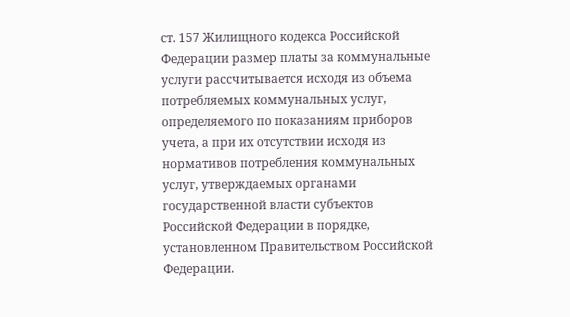ст. 157 Жилищного кодекса Российской Федерации размер платы за коммунальные услуги рассчитывается исходя из объема потребляемых коммунальных услуг, определяемого по показаниям приборов учета, а при их отсутствии исходя из нормативов потребления коммунальных услуг, утверждаемых органами государственной власти субъектов Российской Федерации в порядке, установленном Правительством Российской Федерации.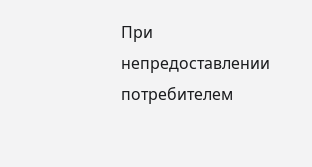При непредоставлении потребителем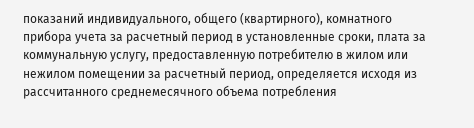показаний индивидуального, общего (квартирного), комнатного прибора учета за расчетный период в установленные сроки, плата за коммунальную услугу, предоставленную потребителю в жилом или нежилом помещении за расчетный период, определяется исходя из рассчитанного среднемесячного объема потребления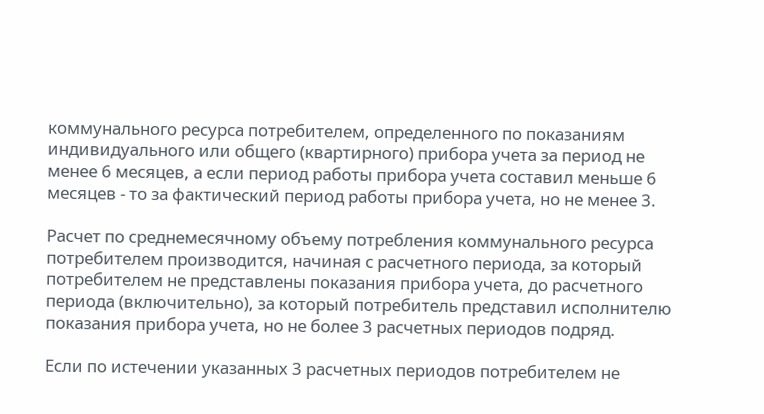коммунального ресурса потребителем, определенного по показаниям индивидуального или общего (квартирного) прибора учета за период не менее 6 месяцев, а если период работы прибора учета составил меньше 6 месяцев - то за фактический период работы прибора учета, но не менее 3.

Расчет по среднемесячному объему потребления коммунального ресурса потребителем производится, начиная с расчетного периода, за который потребителем не представлены показания прибора учета, до расчетного периода (включительно), за который потребитель представил исполнителю показания прибора учета, но не более 3 расчетных периодов подряд.

Если по истечении указанных 3 расчетных периодов потребителем не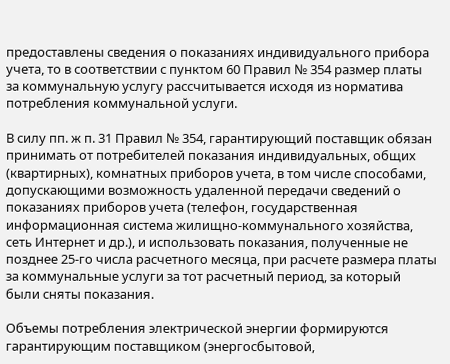предоставлены сведения о показаниях индивидуального прибора учета, то в соответствии с пунктом 60 Правил № 354 размер платы за коммунальную услугу рассчитывается исходя из норматива потребления коммунальной услуги.

В силу пп. ж п. 31 Правил № 354, гарантирующий поставщик обязан принимать от потребителей показания индивидуальных, общих (квартирных), комнатных приборов учета, в том числе способами, допускающими возможность удаленной передачи сведений о показаниях приборов учета (телефон, государственная информационная система жилищно-коммунального хозяйства, сеть Интернет и др.), и использовать показания, полученные не позднее 25-го числа расчетного месяца, при расчете размера платы за коммунальные услуги за тот расчетный период, за который были сняты показания.

Объемы потребления электрической энергии формируются гарантирующим поставщиком (энергосбытовой,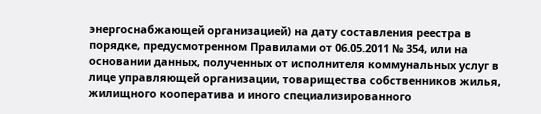энергоснабжающей организацией) на дату составления реестра в порядке, предусмотренном Правилами от 06.05.2011 № 354, или на основании данных, полученных от исполнителя коммунальных услуг в лице управляющей организации, товарищества собственников жилья, жилищного кооператива и иного специализированного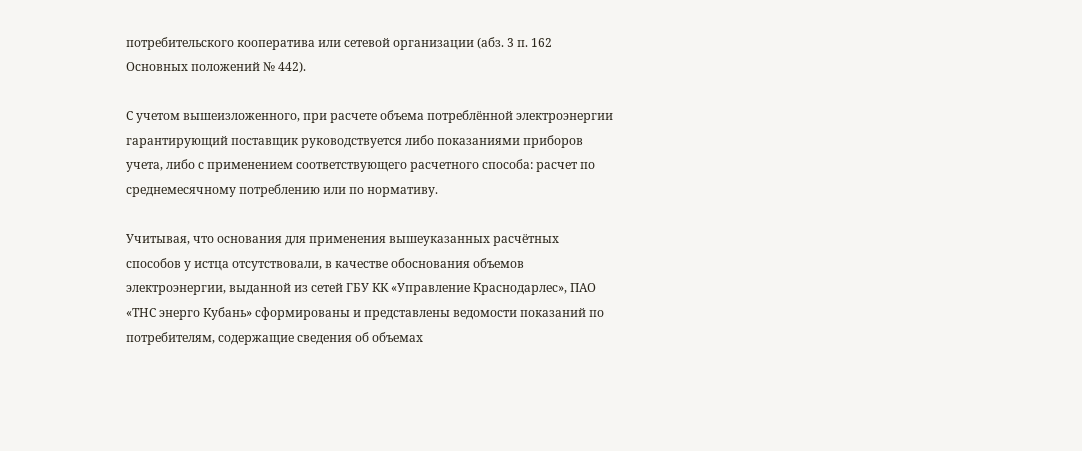потребительского кооператива или сетевой организации (абз. 3 п. 162 Основных положений № 442).

С учетом вышеизложенного, при расчете объема потреблённой электроэнергии гарантирующий поставщик руководствуется либо показаниями приборов учета, либо с применением соответствующего расчетного способа: расчет по среднемесячному потреблению или по нормативу.

Учитывая, что основания для применения вышеуказанных расчётных способов у истца отсутствовали, в качестве обоснования объемов электроэнергии, выданной из сетей ГБУ КК «Управление Краснодарлес», ПАО «ТНС энерго Кубань» сформированы и представлены ведомости показаний по потребителям, содержащие сведения об объемах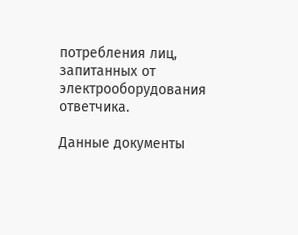потребления лиц, запитанных от электрооборудования ответчика.

Данные документы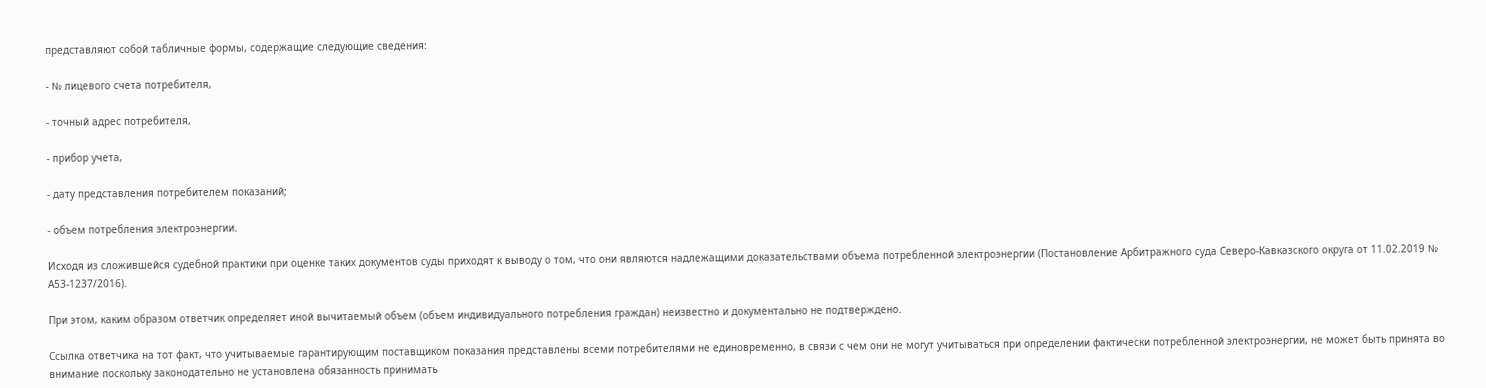представляют собой табличные формы, содержащие следующие сведения:

- № лицевого счета потребителя,

- точный адрес потребителя,

- прибор учета,

- дату представления потребителем показаний;

- объем потребления электроэнергии.

Исходя из сложившейся судебной практики при оценке таких документов суды приходят к выводу о том, что они являются надлежащими доказательствами объема потребленной электроэнергии (Постановление Арбитражного суда Северо-Кавказского округа от 11.02.2019 № А53-1237/2016).

При этом, каким образом ответчик определяет иной вычитаемый объем (объем индивидуального потребления граждан) неизвестно и документально не подтверждено.

Ссылка ответчика на тот факт, что учитываемые гарантирующим поставщиком показания представлены всеми потребителями не единовременно, в связи с чем они не могут учитываться при определении фактически потребленной электроэнергии, не может быть принята во внимание поскольку законодательно не установлена обязанность принимать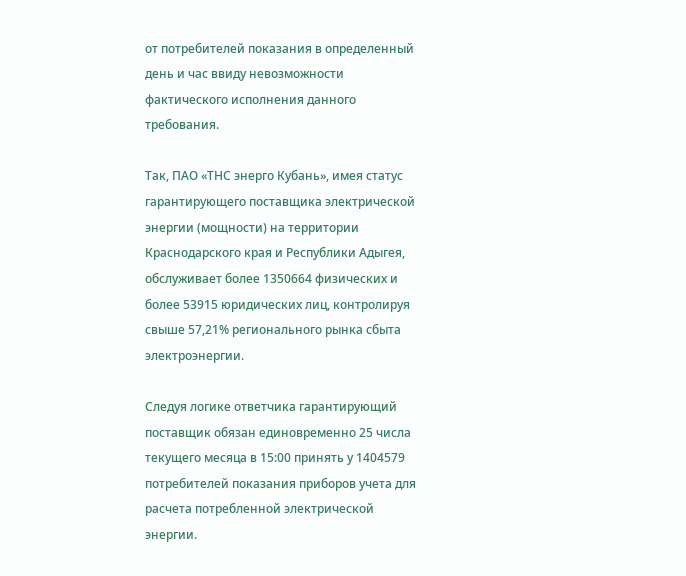от потребителей показания в определенный день и час ввиду невозможности фактического исполнения данного требования.

Так, ПАО «ТНС энерго Кубань», имея статус гарантирующего поставщика электрической энергии (мощности) на территории Краснодарского края и Республики Адыгея, обслуживает более 1350664 физических и более 53915 юридических лиц, контролируя свыше 57,21% регионального рынка сбыта электроэнергии.

Следуя логике ответчика гарантирующий поставщик обязан единовременно 25 числа текущего месяца в 15:00 принять у 1404579 потребителей показания приборов учета для расчета потребленной электрической энергии.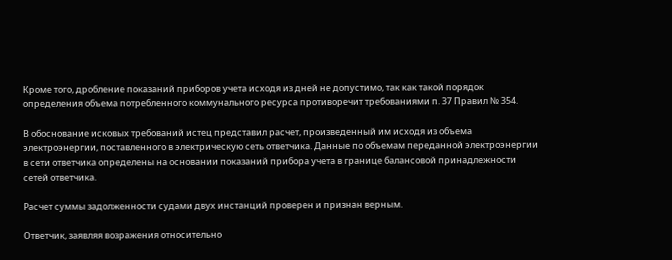Кроме того, дробление показаний приборов учета исходя из дней не допустимо, так как такой порядок определения объема потребленного коммунального ресурса противоречит требованиями п. 37 Правил № 354.

В обоснование исковых требований истец представил расчет, произведенный им исходя из объема электроэнергии, поставленного в электрическую сеть ответчика. Данные по объемам переданной электроэнергии в сети ответчика определены на основании показаний прибора учета в границе балансовой принадлежности сетей ответчика.

Расчет суммы задолженности судами двух инстанций проверен и признан верным.

Ответчик, заявляя возражения относительно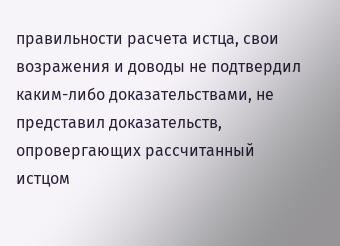правильности расчета истца, свои возражения и доводы не подтвердил каким-либо доказательствами, не представил доказательств, опровергающих рассчитанный истцом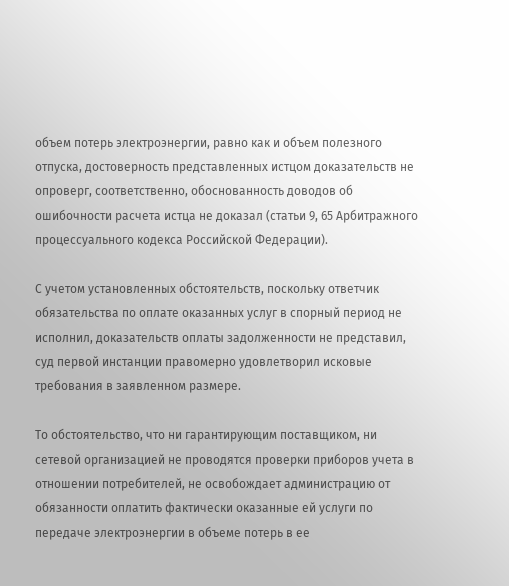объем потерь электроэнергии, равно как и объем полезного отпуска, достоверность представленных истцом доказательств не опроверг, соответственно, обоснованность доводов об ошибочности расчета истца не доказал (статьи 9, 65 Арбитражного процессуального кодекса Российской Федерации).

С учетом установленных обстоятельств, поскольку ответчик обязательства по оплате оказанных услуг в спорный период не исполнил, доказательств оплаты задолженности не представил, суд первой инстанции правомерно удовлетворил исковые требования в заявленном размере.

То обстоятельство, что ни гарантирующим поставщиком, ни сетевой организацией не проводятся проверки приборов учета в отношении потребителей, не освобождает администрацию от обязанности оплатить фактически оказанные ей услуги по передаче электроэнергии в объеме потерь в ее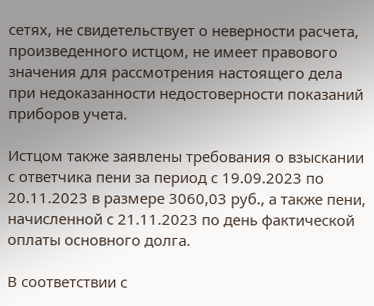сетях, не свидетельствует о неверности расчета, произведенного истцом, не имеет правового значения для рассмотрения настоящего дела при недоказанности недостоверности показаний приборов учета.

Истцом также заявлены требования о взыскании с ответчика пени за период с 19.09.2023 по 20.11.2023 в размере 3060,03 руб., а также пени, начисленной с 21.11.2023 по день фактической оплаты основного долга.

В соответствии с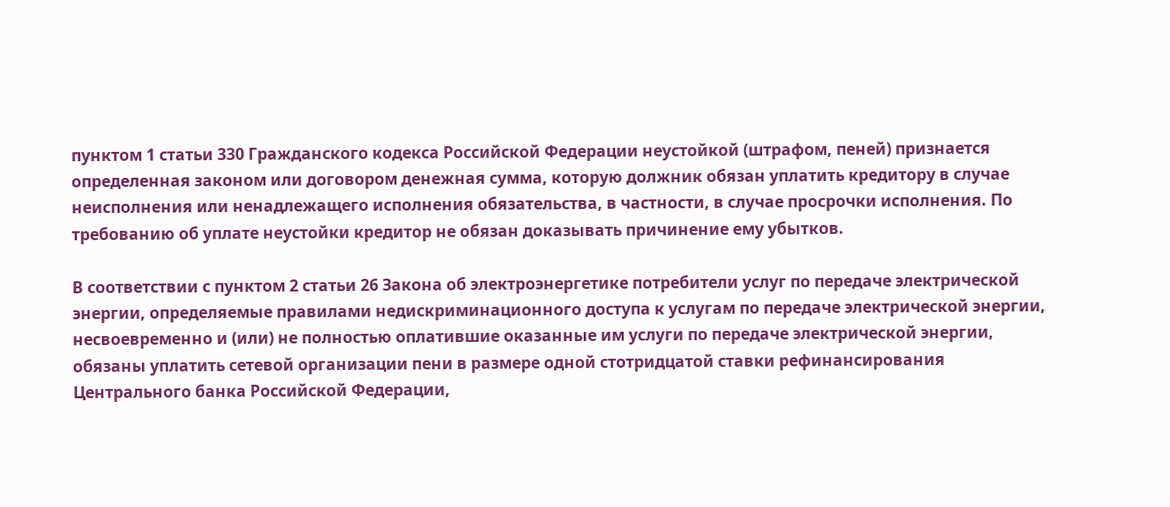пунктом 1 статьи 330 Гражданского кодекса Российской Федерации неустойкой (штрафом, пеней) признается определенная законом или договором денежная сумма, которую должник обязан уплатить кредитору в случае неисполнения или ненадлежащего исполнения обязательства, в частности, в случае просрочки исполнения. По требованию об уплате неустойки кредитор не обязан доказывать причинение ему убытков.

В соответствии с пунктом 2 статьи 26 Закона об электроэнергетике потребители услуг по передаче электрической энергии, определяемые правилами недискриминационного доступа к услугам по передаче электрической энергии, несвоевременно и (или) не полностью оплатившие оказанные им услуги по передаче электрической энергии, обязаны уплатить сетевой организации пени в размере одной стотридцатой ставки рефинансирования Центрального банка Российской Федерации,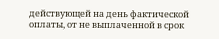действующей на день фактической оплаты, от не выплаченной в срок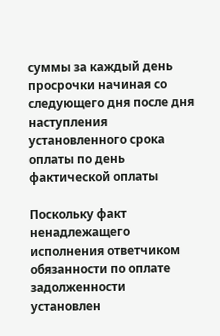суммы за каждый день просрочки начиная со следующего дня после дня наступления установленного срока оплаты по день фактической оплаты

Поскольку факт ненадлежащего исполнения ответчиком обязанности по оплате задолженности установлен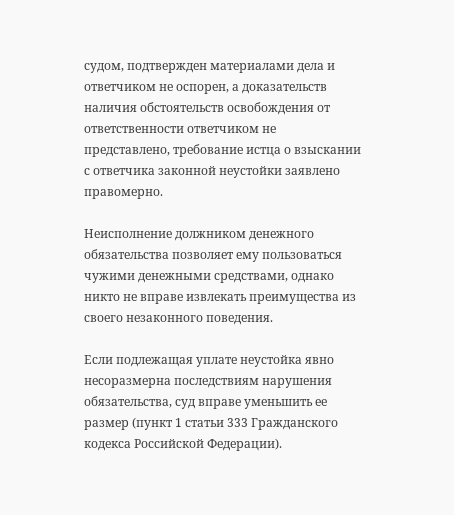судом, подтвержден материалами дела и ответчиком не оспорен, а доказательств наличия обстоятельств освобождения от ответственности ответчиком не представлено, требование истца о взыскании с ответчика законной неустойки заявлено правомерно.

Неисполнение должником денежного обязательства позволяет ему пользоваться чужими денежными средствами, однако никто не вправе извлекать преимущества из своего незаконного поведения.

Если подлежащая уплате неустойка явно несоразмерна последствиям нарушения обязательства, суд вправе уменьшить ее размер (пункт 1 статьи 333 Гражданского кодекса Российской Федерации).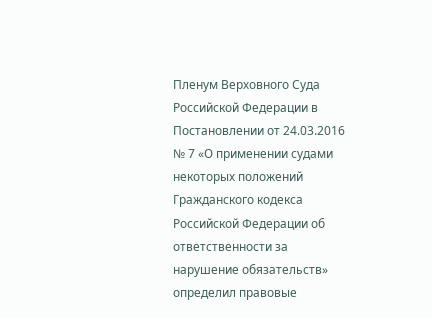Пленум Верховного Суда Российской Федерации в Постановлении от 24.03.2016 № 7 «О применении судами некоторых положений Гражданского кодекса Российской Федерации об ответственности за нарушение обязательств» определил правовые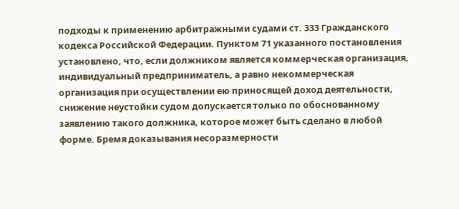подходы к применению арбитражными судами ст. 333 Гражданского кодекса Российской Федерации. Пунктом 71 указанного постановления установлено, что, если должником является коммерческая организация, индивидуальный предприниматель, а равно некоммерческая организация при осуществлении ею приносящей доход деятельности, снижение неустойки судом допускается только по обоснованному заявлению такого должника, которое может быть сделано в любой форме. Бремя доказывания несоразмерности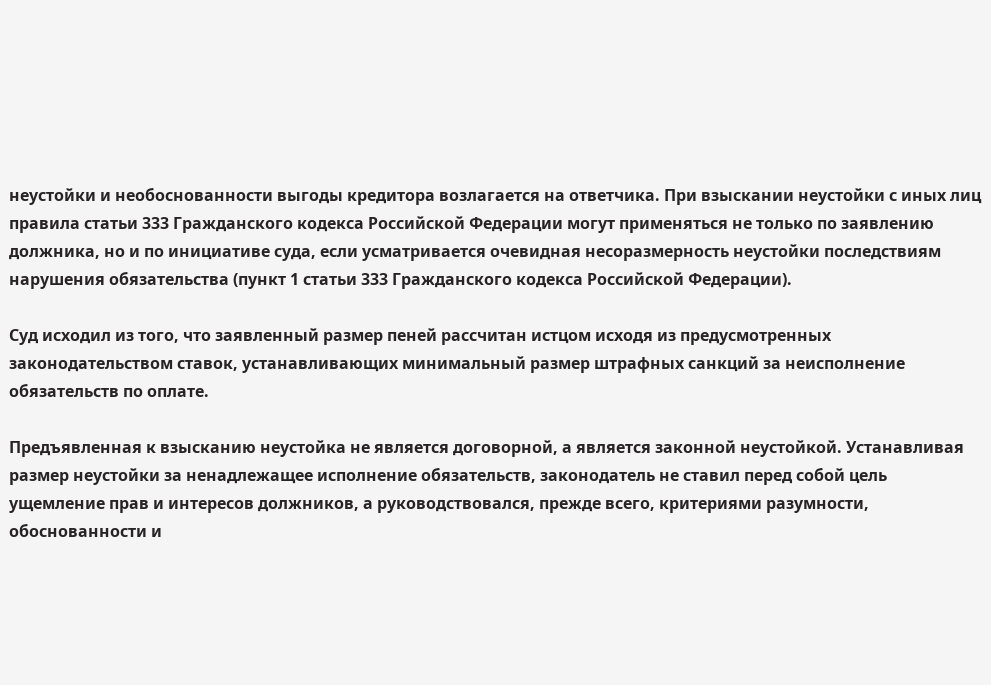неустойки и необоснованности выгоды кредитора возлагается на ответчика. При взыскании неустойки с иных лиц правила статьи 333 Гражданского кодекса Российской Федерации могут применяться не только по заявлению должника, но и по инициативе суда, если усматривается очевидная несоразмерность неустойки последствиям нарушения обязательства (пункт 1 статьи 333 Гражданского кодекса Российской Федерации).

Суд исходил из того, что заявленный размер пеней рассчитан истцом исходя из предусмотренных законодательством ставок, устанавливающих минимальный размер штрафных санкций за неисполнение обязательств по оплате.

Предъявленная к взысканию неустойка не является договорной, а является законной неустойкой. Устанавливая размер неустойки за ненадлежащее исполнение обязательств, законодатель не ставил перед собой цель ущемление прав и интересов должников, а руководствовался, прежде всего, критериями разумности, обоснованности и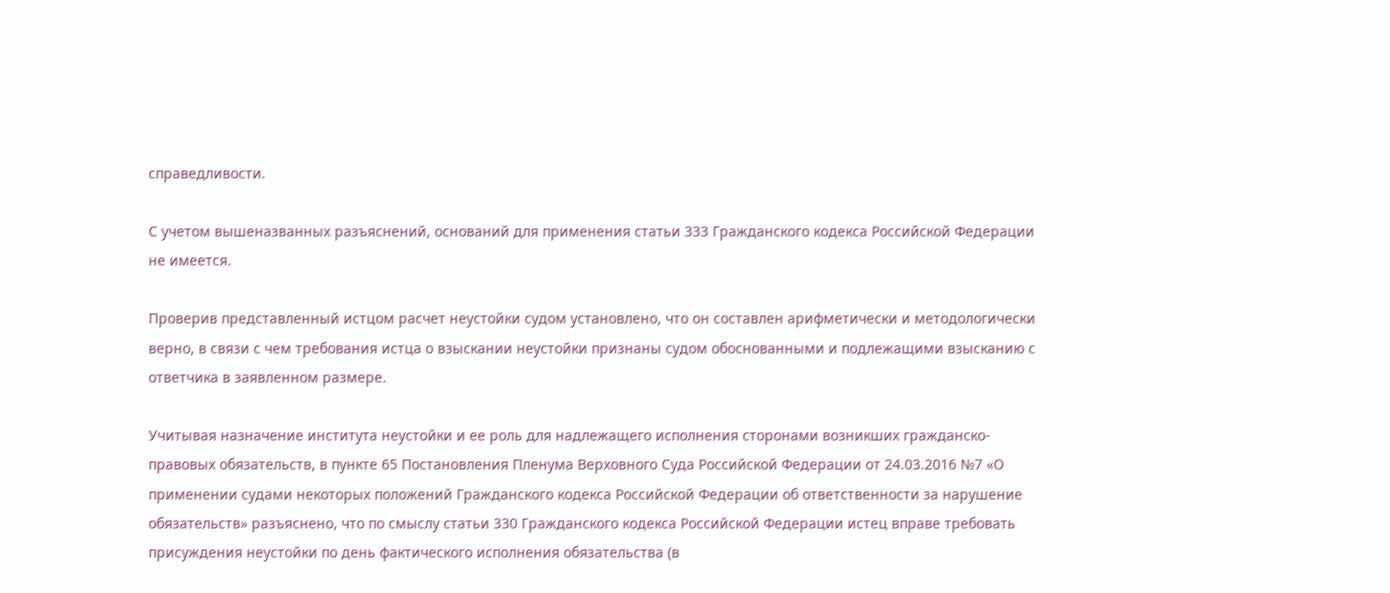справедливости.

С учетом вышеназванных разъяснений, оснований для применения статьи 333 Гражданского кодекса Российской Федерации не имеется.

Проверив представленный истцом расчет неустойки судом установлено, что он составлен арифметически и методологически верно, в связи с чем требования истца о взыскании неустойки признаны судом обоснованными и подлежащими взысканию с ответчика в заявленном размере.

Учитывая назначение института неустойки и ее роль для надлежащего исполнения сторонами возникших гражданско-правовых обязательств, в пункте 65 Постановления Пленума Верховного Суда Российской Федерации от 24.03.2016 №7 «О применении судами некоторых положений Гражданского кодекса Российской Федерации об ответственности за нарушение обязательств» разъяснено, что по смыслу статьи 330 Гражданского кодекса Российской Федерации истец вправе требовать присуждения неустойки по день фактического исполнения обязательства (в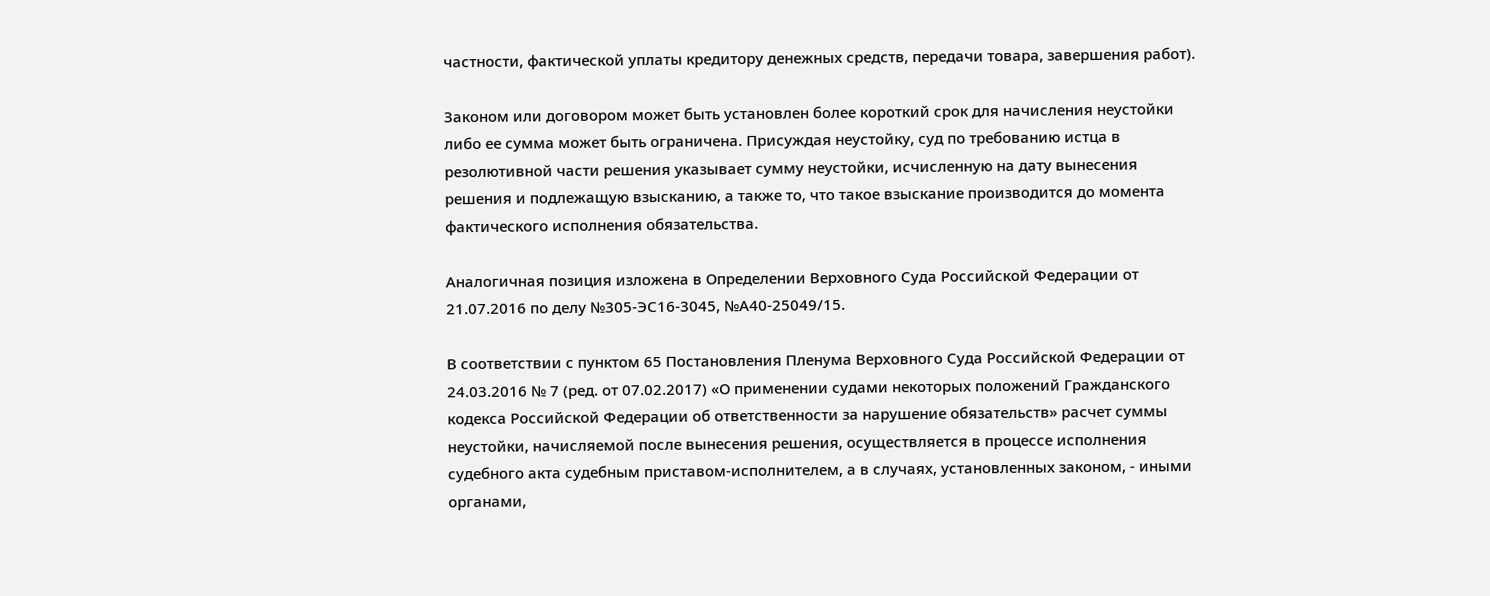частности, фактической уплаты кредитору денежных средств, передачи товара, завершения работ).

Законом или договором может быть установлен более короткий срок для начисления неустойки либо ее сумма может быть ограничена. Присуждая неустойку, суд по требованию истца в резолютивной части решения указывает сумму неустойки, исчисленную на дату вынесения решения и подлежащую взысканию, а также то, что такое взыскание производится до момента фактического исполнения обязательства.

Аналогичная позиция изложена в Определении Верховного Суда Российской Федерации от 21.07.2016 по делу №305-ЭС16-3045, №А40-25049/15.

В соответствии с пунктом 65 Постановления Пленума Верховного Суда Российской Федерации от 24.03.2016 № 7 (ред. от 07.02.2017) «О применении судами некоторых положений Гражданского кодекса Российской Федерации об ответственности за нарушение обязательств» расчет суммы неустойки, начисляемой после вынесения решения, осуществляется в процессе исполнения судебного акта судебным приставом-исполнителем, а в случаях, установленных законом, - иными органами,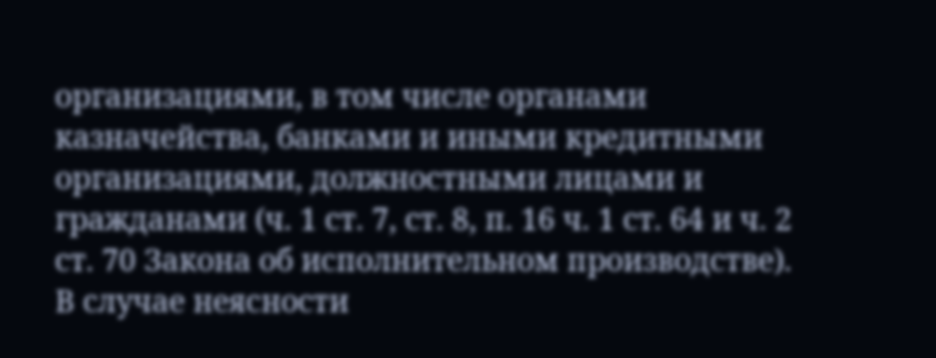организациями, в том числе органами казначейства, банками и иными кредитными организациями, должностными лицами и гражданами (ч. 1 ст. 7, ст. 8, п. 16 ч. 1 ст. 64 и ч. 2 ст. 70 Закона об исполнительном производстве). В случае неясности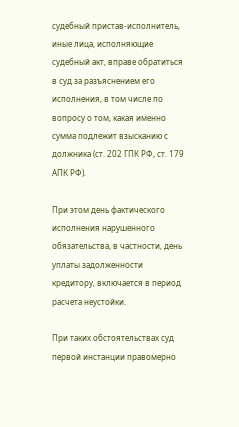судебный пристав-исполнитель, иные лица, исполняющие судебный акт, вправе обратиться в суд за разъяснением его исполнения, в том числе по вопросу о том, какая именно сумма подлежит взысканию с должника (ст. 202 ГПК РФ, ст. 179 АПК РФ).

При этом день фактического исполнения нарушенного обязательства, в частности, день уплаты задолженности кредитору, включается в период расчета неустойки.

При таких обстоятельствах суд первой инстанции правомерно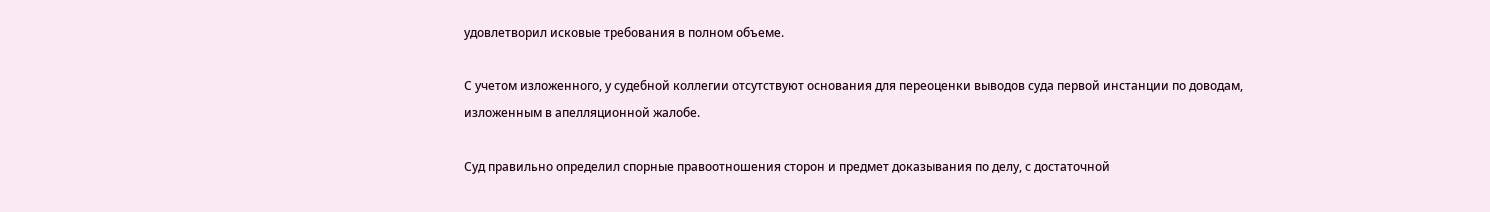удовлетворил исковые требования в полном объеме.

С учетом изложенного, у судебной коллегии отсутствуют основания для переоценки выводов суда первой инстанции по доводам, изложенным в апелляционной жалобе.

Суд правильно определил спорные правоотношения сторон и предмет доказывания по делу, с достаточной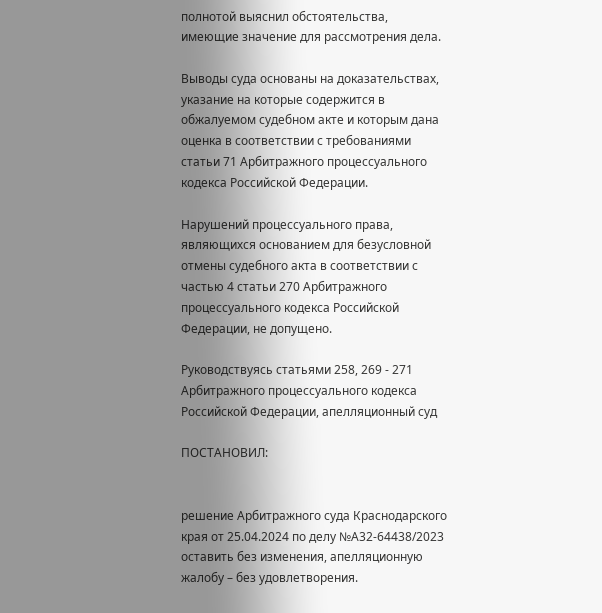полнотой выяснил обстоятельства, имеющие значение для рассмотрения дела.

Выводы суда основаны на доказательствах, указание на которые содержится в обжалуемом судебном акте и которым дана оценка в соответствии с требованиями статьи 71 Арбитражного процессуального кодекса Российской Федерации.

Нарушений процессуального права, являющихся основанием для безусловной отмены судебного акта в соответствии с частью 4 статьи 270 Арбитражного процессуального кодекса Российской Федерации, не допущено.

Руководствуясь статьями 258, 269 - 271 Арбитражного процессуального кодекса Российской Федерации, апелляционный суд

ПОСТАНОВИЛ:


решение Арбитражного суда Краснодарского края от 25.04.2024 по делу №А32-64438/2023 оставить без изменения, апелляционную жалобу – без удовлетворения.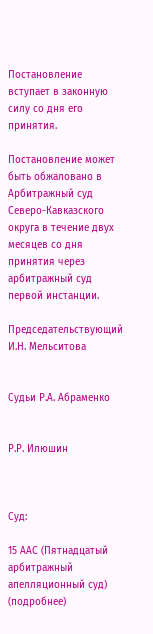Постановление вступает в законную силу со дня его принятия.

Постановление может быть обжаловано в Арбитражный суд Северо-Кавказского округа в течение двух месяцев со дня принятия через арбитражный суд первой инстанции.

Председательствующий И.Н. Мельситова


Судьи Р.А. Абраменко


Р.Р. Илюшин



Суд:

15 ААС (Пятнадцатый арбитражный апелляционный суд) (подробнее)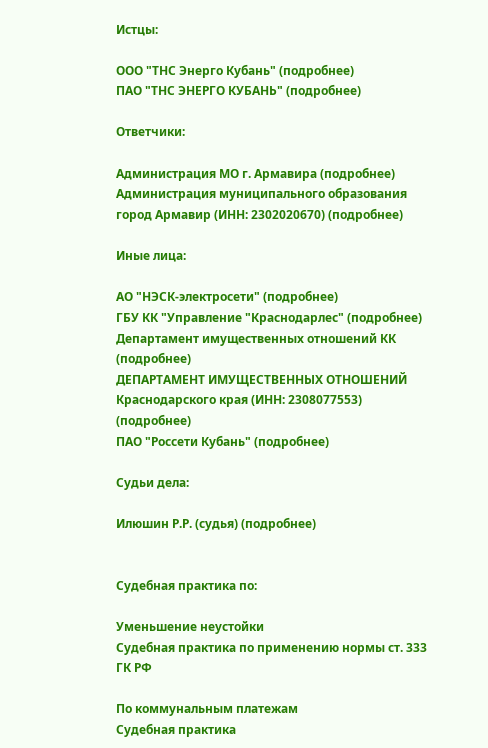Истцы:

ООО "ТНС Энерго Кубань" (подробнее)
ПАО "ТНС ЭНЕРГО КУБАНЬ" (подробнее)

Ответчики:

Администрация МО г. Армавира (подробнее)
Администрация муниципального образования город Армавир (ИНН: 2302020670) (подробнее)

Иные лица:

АО "НЭСК-электросети" (подробнее)
ГБУ КК "Управление "Краснодарлес" (подробнее)
Департамент имущественных отношений КК (подробнее)
ДЕПАРТАМЕНТ ИМУЩЕСТВЕННЫХ ОТНОШЕНИЙ Краснодарского края (ИНН: 2308077553) (подробнее)
ПАО "Россети Кубань" (подробнее)

Судьи дела:

Илюшин Р.Р. (судья) (подробнее)


Судебная практика по:

Уменьшение неустойки
Судебная практика по применению нормы ст. 333 ГК РФ

По коммунальным платежам
Судебная практика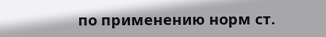по применению норм ст.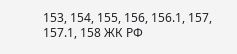153, 154, 155, 156, 156.1, 157, 157.1, 158 ЖК РФ